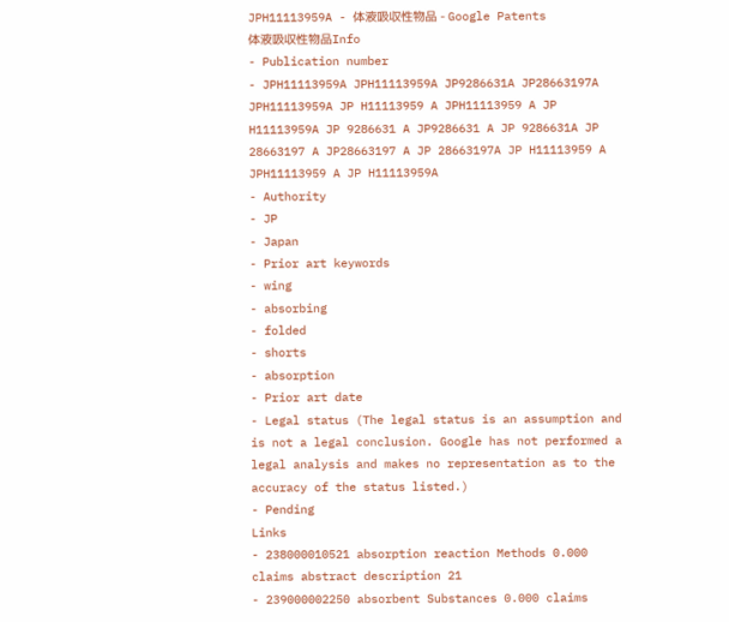JPH11113959A - 体液吸収性物品 - Google Patents
体液吸収性物品Info
- Publication number
- JPH11113959A JPH11113959A JP9286631A JP28663197A JPH11113959A JP H11113959 A JPH11113959 A JP H11113959A JP 9286631 A JP9286631 A JP 9286631A JP 28663197 A JP28663197 A JP 28663197A JP H11113959 A JPH11113959 A JP H11113959A
- Authority
- JP
- Japan
- Prior art keywords
- wing
- absorbing
- folded
- shorts
- absorption
- Prior art date
- Legal status (The legal status is an assumption and is not a legal conclusion. Google has not performed a legal analysis and makes no representation as to the accuracy of the status listed.)
- Pending
Links
- 238000010521 absorption reaction Methods 0.000 claims abstract description 21
- 239000002250 absorbent Substances 0.000 claims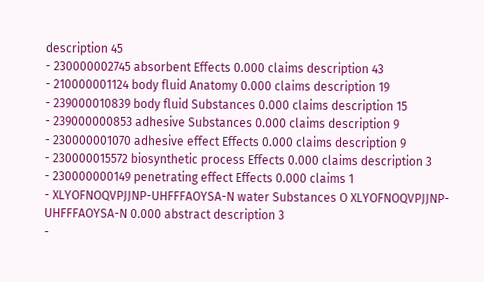description 45
- 230000002745 absorbent Effects 0.000 claims description 43
- 210000001124 body fluid Anatomy 0.000 claims description 19
- 239000010839 body fluid Substances 0.000 claims description 15
- 239000000853 adhesive Substances 0.000 claims description 9
- 230000001070 adhesive effect Effects 0.000 claims description 9
- 230000015572 biosynthetic process Effects 0.000 claims description 3
- 230000000149 penetrating effect Effects 0.000 claims 1
- XLYOFNOQVPJJNP-UHFFFAOYSA-N water Substances O XLYOFNOQVPJJNP-UHFFFAOYSA-N 0.000 abstract description 3
-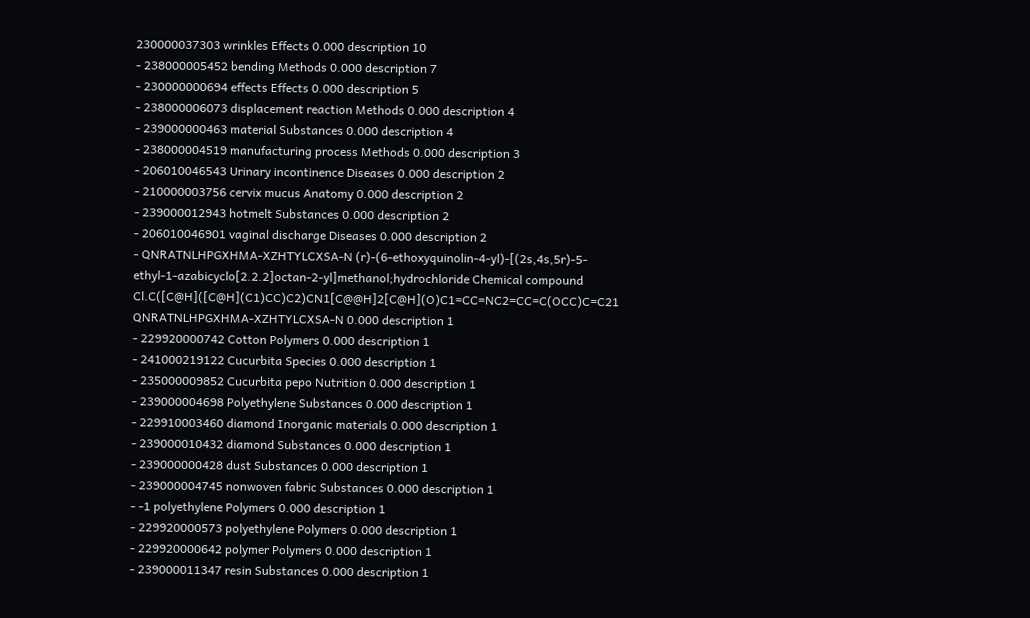230000037303 wrinkles Effects 0.000 description 10
- 238000005452 bending Methods 0.000 description 7
- 230000000694 effects Effects 0.000 description 5
- 238000006073 displacement reaction Methods 0.000 description 4
- 239000000463 material Substances 0.000 description 4
- 238000004519 manufacturing process Methods 0.000 description 3
- 206010046543 Urinary incontinence Diseases 0.000 description 2
- 210000003756 cervix mucus Anatomy 0.000 description 2
- 239000012943 hotmelt Substances 0.000 description 2
- 206010046901 vaginal discharge Diseases 0.000 description 2
- QNRATNLHPGXHMA-XZHTYLCXSA-N (r)-(6-ethoxyquinolin-4-yl)-[(2s,4s,5r)-5-ethyl-1-azabicyclo[2.2.2]octan-2-yl]methanol;hydrochloride Chemical compound Cl.C([C@H]([C@H](C1)CC)C2)CN1[C@@H]2[C@H](O)C1=CC=NC2=CC=C(OCC)C=C21 QNRATNLHPGXHMA-XZHTYLCXSA-N 0.000 description 1
- 229920000742 Cotton Polymers 0.000 description 1
- 241000219122 Cucurbita Species 0.000 description 1
- 235000009852 Cucurbita pepo Nutrition 0.000 description 1
- 239000004698 Polyethylene Substances 0.000 description 1
- 229910003460 diamond Inorganic materials 0.000 description 1
- 239000010432 diamond Substances 0.000 description 1
- 239000000428 dust Substances 0.000 description 1
- 239000004745 nonwoven fabric Substances 0.000 description 1
- -1 polyethylene Polymers 0.000 description 1
- 229920000573 polyethylene Polymers 0.000 description 1
- 229920000642 polymer Polymers 0.000 description 1
- 239000011347 resin Substances 0.000 description 1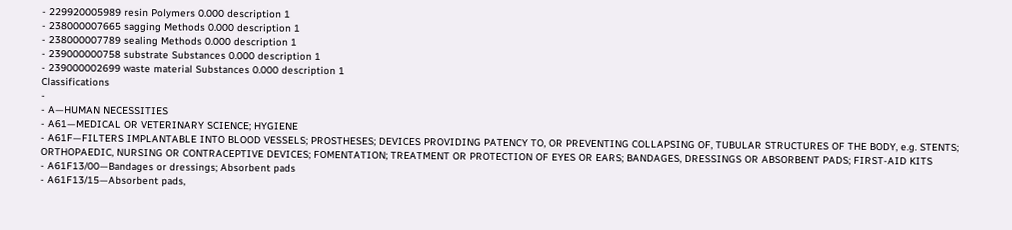- 229920005989 resin Polymers 0.000 description 1
- 238000007665 sagging Methods 0.000 description 1
- 238000007789 sealing Methods 0.000 description 1
- 239000000758 substrate Substances 0.000 description 1
- 239000002699 waste material Substances 0.000 description 1
Classifications
-
- A—HUMAN NECESSITIES
- A61—MEDICAL OR VETERINARY SCIENCE; HYGIENE
- A61F—FILTERS IMPLANTABLE INTO BLOOD VESSELS; PROSTHESES; DEVICES PROVIDING PATENCY TO, OR PREVENTING COLLAPSING OF, TUBULAR STRUCTURES OF THE BODY, e.g. STENTS; ORTHOPAEDIC, NURSING OR CONTRACEPTIVE DEVICES; FOMENTATION; TREATMENT OR PROTECTION OF EYES OR EARS; BANDAGES, DRESSINGS OR ABSORBENT PADS; FIRST-AID KITS
- A61F13/00—Bandages or dressings; Absorbent pads
- A61F13/15—Absorbent pads,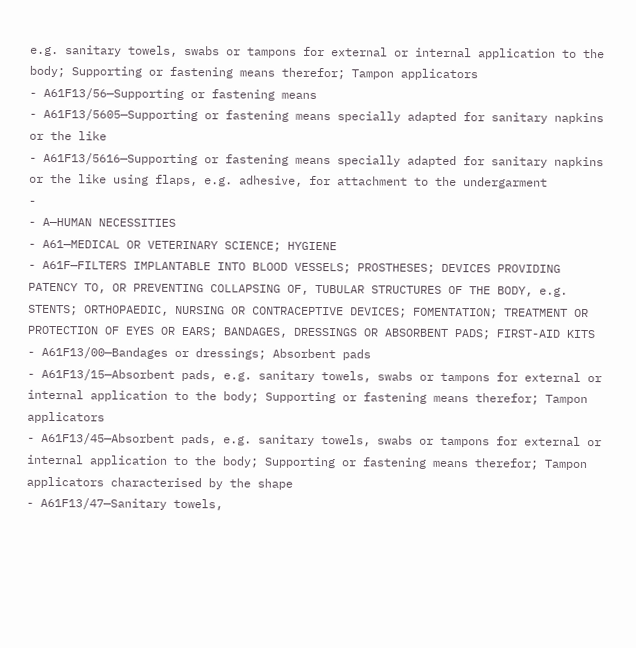e.g. sanitary towels, swabs or tampons for external or internal application to the body; Supporting or fastening means therefor; Tampon applicators
- A61F13/56—Supporting or fastening means
- A61F13/5605—Supporting or fastening means specially adapted for sanitary napkins or the like
- A61F13/5616—Supporting or fastening means specially adapted for sanitary napkins or the like using flaps, e.g. adhesive, for attachment to the undergarment
-
- A—HUMAN NECESSITIES
- A61—MEDICAL OR VETERINARY SCIENCE; HYGIENE
- A61F—FILTERS IMPLANTABLE INTO BLOOD VESSELS; PROSTHESES; DEVICES PROVIDING PATENCY TO, OR PREVENTING COLLAPSING OF, TUBULAR STRUCTURES OF THE BODY, e.g. STENTS; ORTHOPAEDIC, NURSING OR CONTRACEPTIVE DEVICES; FOMENTATION; TREATMENT OR PROTECTION OF EYES OR EARS; BANDAGES, DRESSINGS OR ABSORBENT PADS; FIRST-AID KITS
- A61F13/00—Bandages or dressings; Absorbent pads
- A61F13/15—Absorbent pads, e.g. sanitary towels, swabs or tampons for external or internal application to the body; Supporting or fastening means therefor; Tampon applicators
- A61F13/45—Absorbent pads, e.g. sanitary towels, swabs or tampons for external or internal application to the body; Supporting or fastening means therefor; Tampon applicators characterised by the shape
- A61F13/47—Sanitary towels,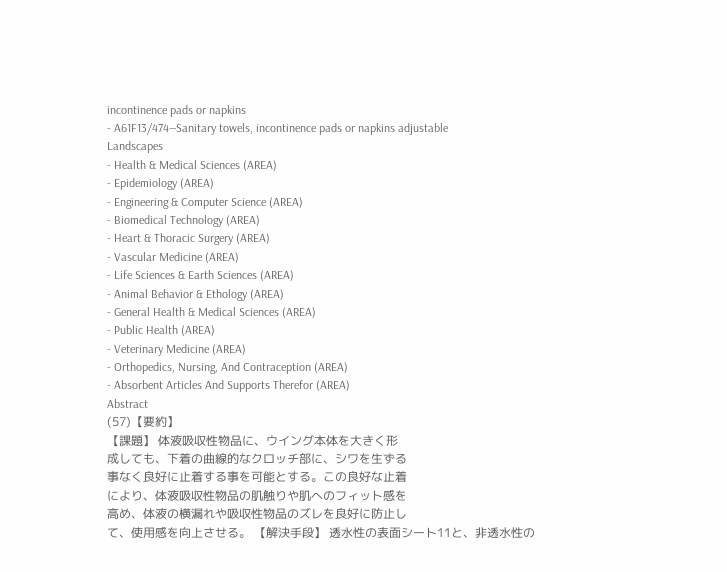incontinence pads or napkins
- A61F13/474—Sanitary towels, incontinence pads or napkins adjustable
Landscapes
- Health & Medical Sciences (AREA)
- Epidemiology (AREA)
- Engineering & Computer Science (AREA)
- Biomedical Technology (AREA)
- Heart & Thoracic Surgery (AREA)
- Vascular Medicine (AREA)
- Life Sciences & Earth Sciences (AREA)
- Animal Behavior & Ethology (AREA)
- General Health & Medical Sciences (AREA)
- Public Health (AREA)
- Veterinary Medicine (AREA)
- Orthopedics, Nursing, And Contraception (AREA)
- Absorbent Articles And Supports Therefor (AREA)
Abstract
(57)【要約】
【課題】 体液吸収性物品に、ウイング本体を大きく形
成しても、下着の曲線的なクロッチ部に、シワを生ずる
事なく良好に止着する事を可能とする。この良好な止着
により、体液吸収性物品の肌触りや肌へのフィット感を
高め、体液の横漏れや吸収性物品のズレを良好に防止し
て、使用感を向上させる。 【解決手段】 透水性の表面シート11と、非透水性の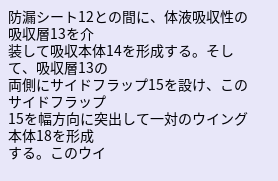防漏シート12との間に、体液吸収性の吸収層13を介
装して吸収本体14を形成する。そして、吸収層13の
両側にサイドフラップ15を設け、このサイドフラップ
15を幅方向に突出して一対のウイング本体18を形成
する。このウイ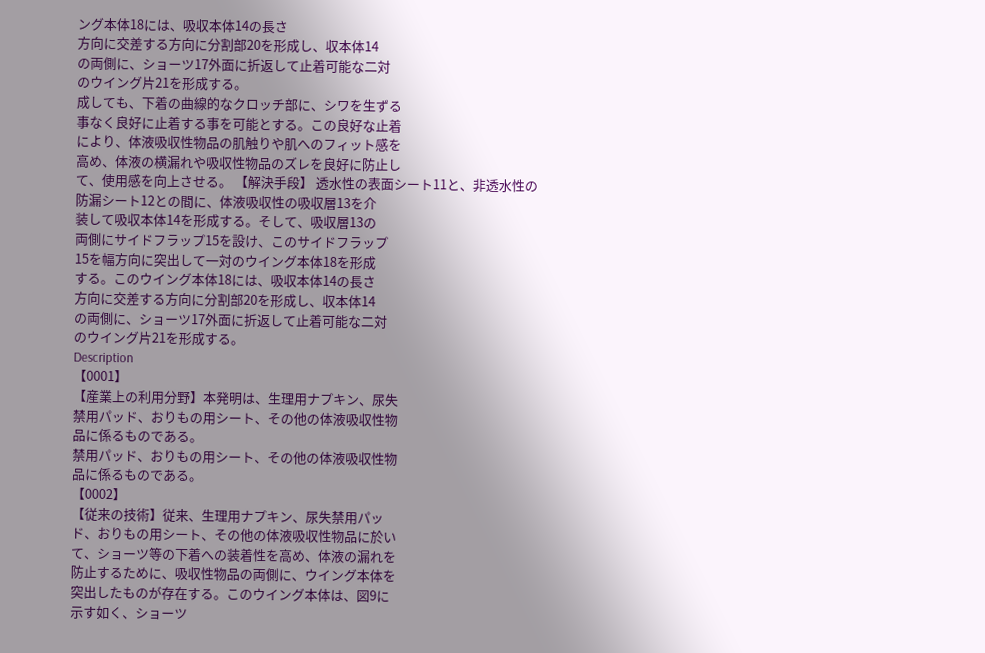ング本体18には、吸収本体14の長さ
方向に交差する方向に分割部20を形成し、収本体14
の両側に、ショーツ17外面に折返して止着可能な二対
のウイング片21を形成する。
成しても、下着の曲線的なクロッチ部に、シワを生ずる
事なく良好に止着する事を可能とする。この良好な止着
により、体液吸収性物品の肌触りや肌へのフィット感を
高め、体液の横漏れや吸収性物品のズレを良好に防止し
て、使用感を向上させる。 【解決手段】 透水性の表面シート11と、非透水性の
防漏シート12との間に、体液吸収性の吸収層13を介
装して吸収本体14を形成する。そして、吸収層13の
両側にサイドフラップ15を設け、このサイドフラップ
15を幅方向に突出して一対のウイング本体18を形成
する。このウイング本体18には、吸収本体14の長さ
方向に交差する方向に分割部20を形成し、収本体14
の両側に、ショーツ17外面に折返して止着可能な二対
のウイング片21を形成する。
Description
【0001】
【産業上の利用分野】本発明は、生理用ナプキン、尿失
禁用パッド、おりもの用シート、その他の体液吸収性物
品に係るものである。
禁用パッド、おりもの用シート、その他の体液吸収性物
品に係るものである。
【0002】
【従来の技術】従来、生理用ナプキン、尿失禁用パッ
ド、おりもの用シート、その他の体液吸収性物品に於い
て、ショーツ等の下着への装着性を高め、体液の漏れを
防止するために、吸収性物品の両側に、ウイング本体を
突出したものが存在する。このウイング本体は、図9に
示す如く、ショーツ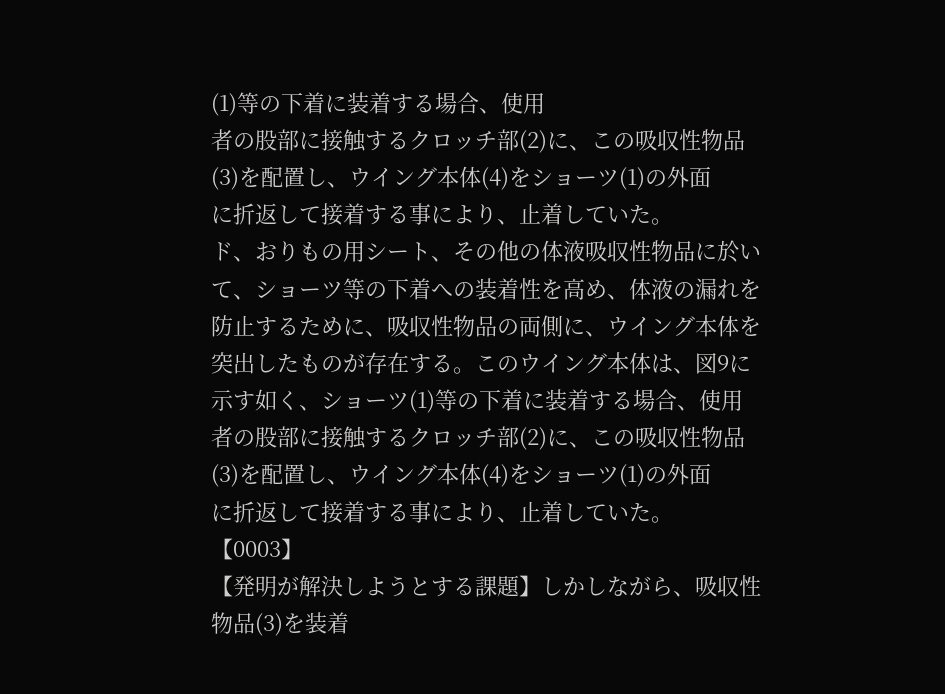(1)等の下着に装着する場合、使用
者の股部に接触するクロッチ部(2)に、この吸収性物品
(3)を配置し、ウイング本体(4)をショーツ(1)の外面
に折返して接着する事により、止着していた。
ド、おりもの用シート、その他の体液吸収性物品に於い
て、ショーツ等の下着への装着性を高め、体液の漏れを
防止するために、吸収性物品の両側に、ウイング本体を
突出したものが存在する。このウイング本体は、図9に
示す如く、ショーツ(1)等の下着に装着する場合、使用
者の股部に接触するクロッチ部(2)に、この吸収性物品
(3)を配置し、ウイング本体(4)をショーツ(1)の外面
に折返して接着する事により、止着していた。
【0003】
【発明が解決しようとする課題】しかしながら、吸収性
物品(3)を装着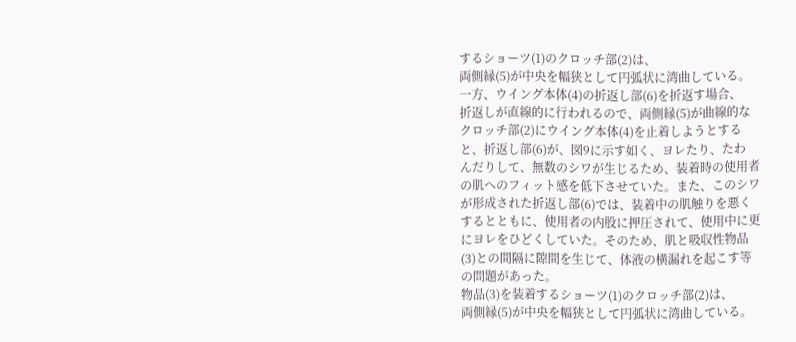するショーツ(1)のクロッチ部(2)は、
両側縁(5)が中央を幅狭として円弧状に湾曲している。
一方、ウイング本体(4)の折返し部(6)を折返す場合、
折返しが直線的に行われるので、両側縁(5)が曲線的な
クロッチ部(2)にウイング本体(4)を止着しようとする
と、折返し部(6)が、図9に示す如く、ヨレたり、たわ
んだりして、無数のシワが生じるため、装着時の使用者
の肌へのフィット感を低下させていた。また、このシワ
が形成された折返し部(6)では、装着中の肌触りを悪く
するとともに、使用者の内股に押圧されて、使用中に更
にヨレをひどくしていた。そのため、肌と吸収性物品
(3)との間隔に隙間を生じて、体液の横漏れを起こす等
の問題があった。
物品(3)を装着するショーツ(1)のクロッチ部(2)は、
両側縁(5)が中央を幅狭として円弧状に湾曲している。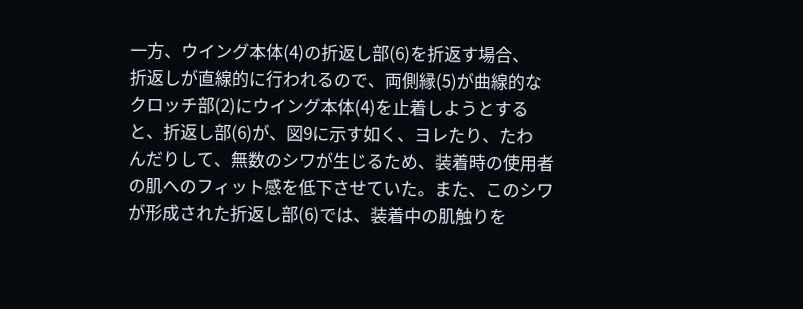一方、ウイング本体(4)の折返し部(6)を折返す場合、
折返しが直線的に行われるので、両側縁(5)が曲線的な
クロッチ部(2)にウイング本体(4)を止着しようとする
と、折返し部(6)が、図9に示す如く、ヨレたり、たわ
んだりして、無数のシワが生じるため、装着時の使用者
の肌へのフィット感を低下させていた。また、このシワ
が形成された折返し部(6)では、装着中の肌触りを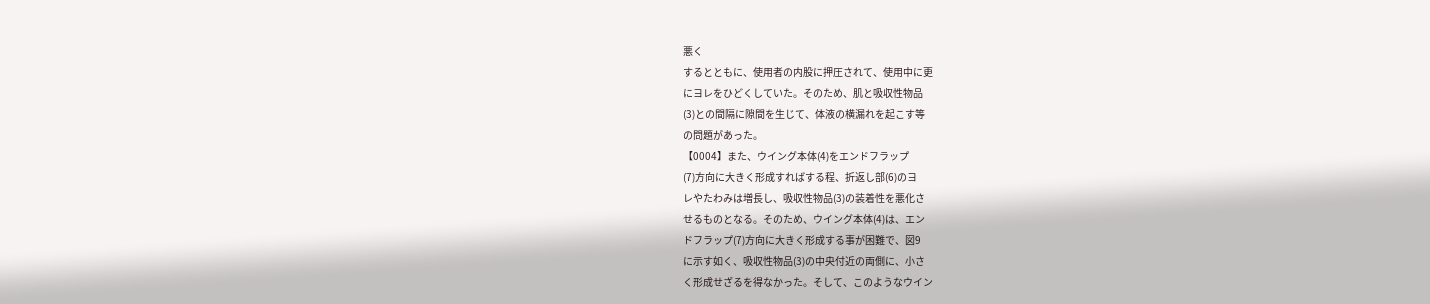悪く
するとともに、使用者の内股に押圧されて、使用中に更
にヨレをひどくしていた。そのため、肌と吸収性物品
(3)との間隔に隙間を生じて、体液の横漏れを起こす等
の問題があった。
【0004】また、ウイング本体(4)をエンドフラップ
(7)方向に大きく形成すればする程、折返し部(6)のヨ
レやたわみは増長し、吸収性物品(3)の装着性を悪化さ
せるものとなる。そのため、ウイング本体(4)は、エン
ドフラップ(7)方向に大きく形成する事が困難で、図9
に示す如く、吸収性物品(3)の中央付近の両側に、小さ
く形成せざるを得なかった。そして、このようなウイン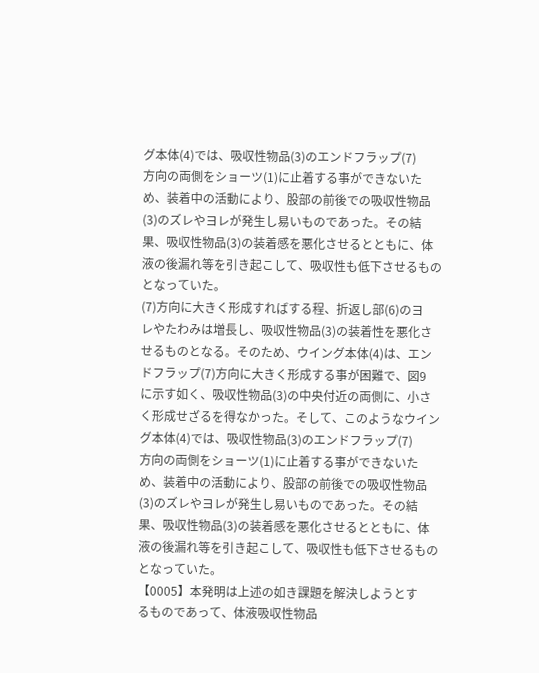グ本体(4)では、吸収性物品(3)のエンドフラップ(7)
方向の両側をショーツ(1)に止着する事ができないた
め、装着中の活動により、股部の前後での吸収性物品
(3)のズレやヨレが発生し易いものであった。その結
果、吸収性物品(3)の装着感を悪化させるとともに、体
液の後漏れ等を引き起こして、吸収性も低下させるもの
となっていた。
(7)方向に大きく形成すればする程、折返し部(6)のヨ
レやたわみは増長し、吸収性物品(3)の装着性を悪化さ
せるものとなる。そのため、ウイング本体(4)は、エン
ドフラップ(7)方向に大きく形成する事が困難で、図9
に示す如く、吸収性物品(3)の中央付近の両側に、小さ
く形成せざるを得なかった。そして、このようなウイン
グ本体(4)では、吸収性物品(3)のエンドフラップ(7)
方向の両側をショーツ(1)に止着する事ができないた
め、装着中の活動により、股部の前後での吸収性物品
(3)のズレやヨレが発生し易いものであった。その結
果、吸収性物品(3)の装着感を悪化させるとともに、体
液の後漏れ等を引き起こして、吸収性も低下させるもの
となっていた。
【0005】本発明は上述の如き課題を解決しようとす
るものであって、体液吸収性物品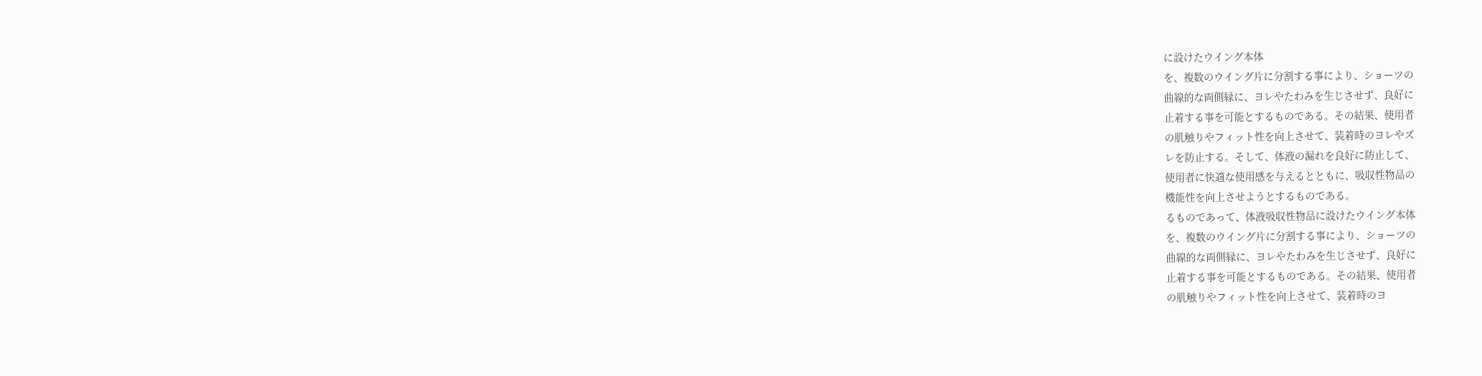に設けたウイング本体
を、複数のウイング片に分割する事により、ショーツの
曲線的な両側縁に、ヨレやたわみを生じさせず、良好に
止着する事を可能とするものである。その結果、使用者
の肌触りやフィット性を向上させて、装着時のヨレやズ
レを防止する。そして、体液の漏れを良好に防止して、
使用者に快適な使用感を与えるとともに、吸収性物品の
機能性を向上させようとするものである。
るものであって、体液吸収性物品に設けたウイング本体
を、複数のウイング片に分割する事により、ショーツの
曲線的な両側縁に、ヨレやたわみを生じさせず、良好に
止着する事を可能とするものである。その結果、使用者
の肌触りやフィット性を向上させて、装着時のヨ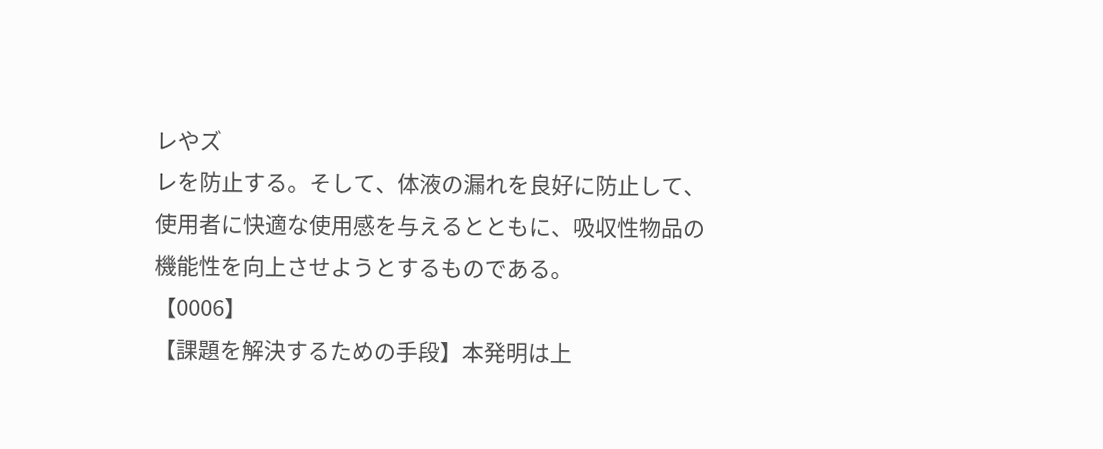レやズ
レを防止する。そして、体液の漏れを良好に防止して、
使用者に快適な使用感を与えるとともに、吸収性物品の
機能性を向上させようとするものである。
【0006】
【課題を解決するための手段】本発明は上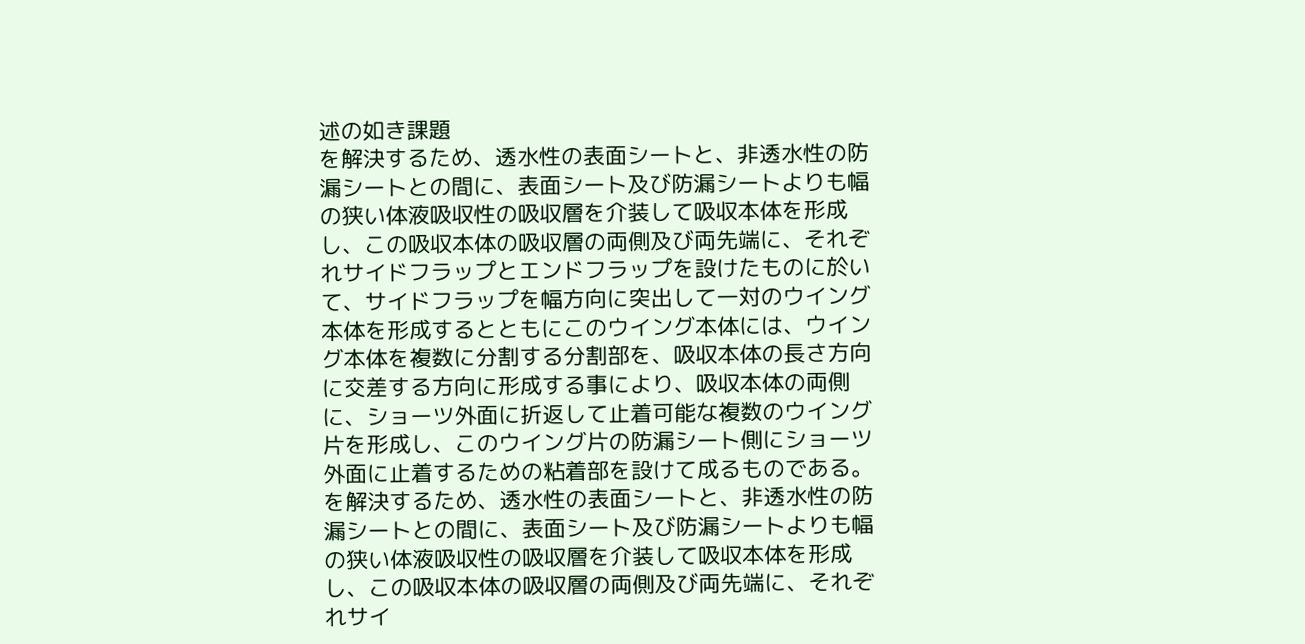述の如き課題
を解決するため、透水性の表面シートと、非透水性の防
漏シートとの間に、表面シート及び防漏シートよりも幅
の狭い体液吸収性の吸収層を介装して吸収本体を形成
し、この吸収本体の吸収層の両側及び両先端に、それぞ
れサイドフラップとエンドフラップを設けたものに於い
て、サイドフラップを幅方向に突出して一対のウイング
本体を形成するとともにこのウイング本体には、ウイン
グ本体を複数に分割する分割部を、吸収本体の長さ方向
に交差する方向に形成する事により、吸収本体の両側
に、ショーツ外面に折返して止着可能な複数のウイング
片を形成し、このウイング片の防漏シート側にショーツ
外面に止着するための粘着部を設けて成るものである。
を解決するため、透水性の表面シートと、非透水性の防
漏シートとの間に、表面シート及び防漏シートよりも幅
の狭い体液吸収性の吸収層を介装して吸収本体を形成
し、この吸収本体の吸収層の両側及び両先端に、それぞ
れサイ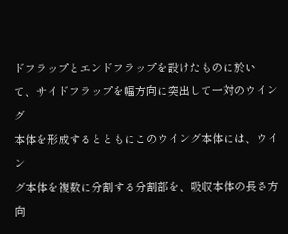ドフラップとエンドフラップを設けたものに於い
て、サイドフラップを幅方向に突出して一対のウイング
本体を形成するとともにこのウイング本体には、ウイン
グ本体を複数に分割する分割部を、吸収本体の長さ方向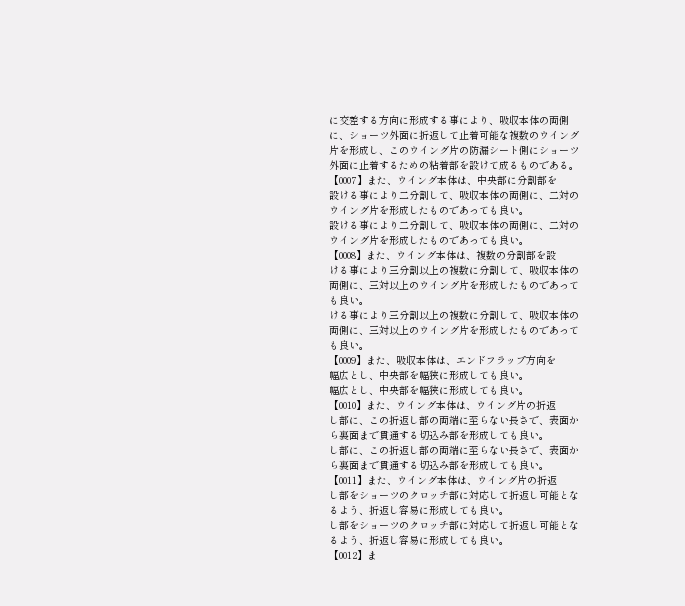に交差する方向に形成する事により、吸収本体の両側
に、ショーツ外面に折返して止着可能な複数のウイング
片を形成し、このウイング片の防漏シート側にショーツ
外面に止着するための粘着部を設けて成るものである。
【0007】また、ウイング本体は、中央部に分割部を
設ける事により二分割して、吸収本体の両側に、二対の
ウイング片を形成したものであっても良い。
設ける事により二分割して、吸収本体の両側に、二対の
ウイング片を形成したものであっても良い。
【0008】また、ウイング本体は、複数の分割部を設
ける事により三分割以上の複数に分割して、吸収本体の
両側に、三対以上のウイング片を形成したものであって
も良い。
ける事により三分割以上の複数に分割して、吸収本体の
両側に、三対以上のウイング片を形成したものであって
も良い。
【0009】また、吸収本体は、エンドフラップ方向を
幅広とし、中央部を幅狭に形成しても良い。
幅広とし、中央部を幅狭に形成しても良い。
【0010】また、ウイング本体は、ウイング片の折返
し部に、この折返し部の両端に至らない長さで、表面か
ら裏面まで貫通する切込み部を形成しても良い。
し部に、この折返し部の両端に至らない長さで、表面か
ら裏面まで貫通する切込み部を形成しても良い。
【0011】また、ウイング本体は、ウイング片の折返
し部をショーツのクロッチ部に対応して折返し可能とな
るよう、折返し容易に形成しても良い。
し部をショーツのクロッチ部に対応して折返し可能とな
るよう、折返し容易に形成しても良い。
【0012】ま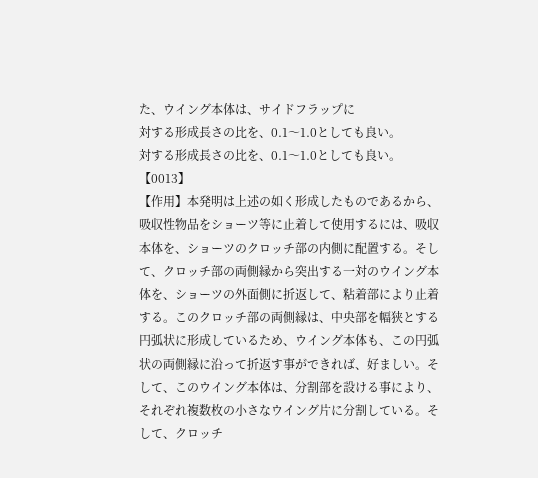た、ウイング本体は、サイドフラップに
対する形成長さの比を、0.1〜1.0としても良い。
対する形成長さの比を、0.1〜1.0としても良い。
【0013】
【作用】本発明は上述の如く形成したものであるから、
吸収性物品をショーツ等に止着して使用するには、吸収
本体を、ショーツのクロッチ部の内側に配置する。そし
て、クロッチ部の両側縁から突出する一対のウイング本
体を、ショーツの外面側に折返して、粘着部により止着
する。このクロッチ部の両側縁は、中央部を幅狭とする
円弧状に形成しているため、ウイング本体も、この円弧
状の両側縁に沿って折返す事ができれば、好ましい。そ
して、このウイング本体は、分割部を設ける事により、
それぞれ複数枚の小さなウイング片に分割している。そ
して、クロッチ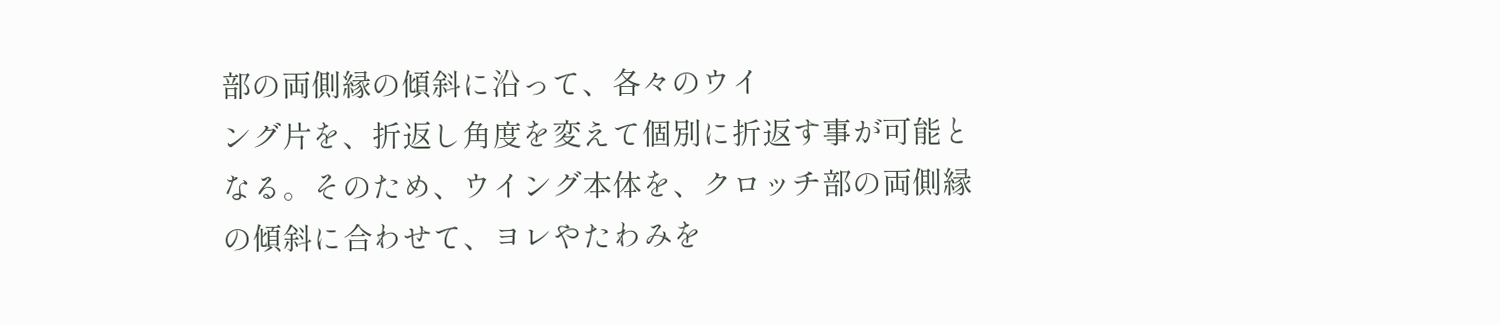部の両側縁の傾斜に沿って、各々のウイ
ング片を、折返し角度を変えて個別に折返す事が可能と
なる。そのため、ウイング本体を、クロッチ部の両側縁
の傾斜に合わせて、ヨレやたわみを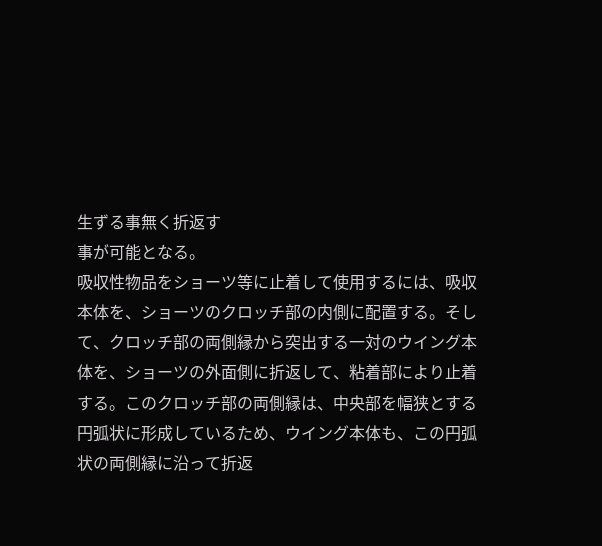生ずる事無く折返す
事が可能となる。
吸収性物品をショーツ等に止着して使用するには、吸収
本体を、ショーツのクロッチ部の内側に配置する。そし
て、クロッチ部の両側縁から突出する一対のウイング本
体を、ショーツの外面側に折返して、粘着部により止着
する。このクロッチ部の両側縁は、中央部を幅狭とする
円弧状に形成しているため、ウイング本体も、この円弧
状の両側縁に沿って折返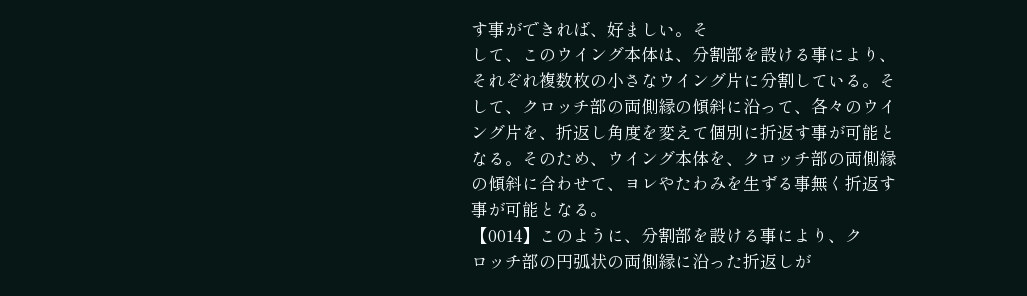す事ができれば、好ましい。そ
して、このウイング本体は、分割部を設ける事により、
それぞれ複数枚の小さなウイング片に分割している。そ
して、クロッチ部の両側縁の傾斜に沿って、各々のウイ
ング片を、折返し角度を変えて個別に折返す事が可能と
なる。そのため、ウイング本体を、クロッチ部の両側縁
の傾斜に合わせて、ヨレやたわみを生ずる事無く折返す
事が可能となる。
【0014】このように、分割部を設ける事により、ク
ロッチ部の円弧状の両側縁に沿った折返しが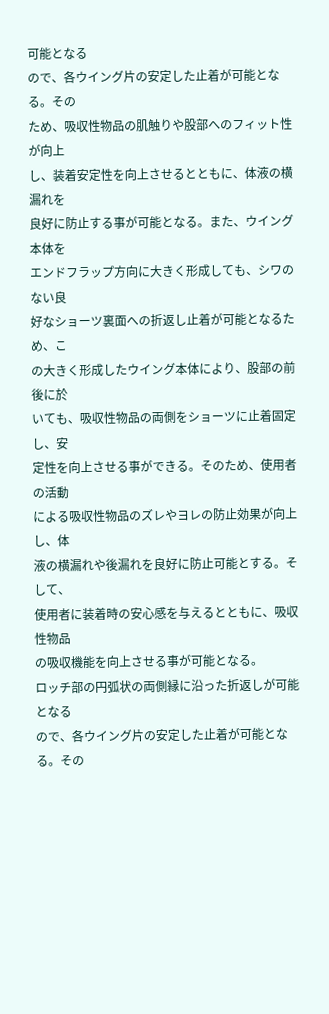可能となる
ので、各ウイング片の安定した止着が可能となる。その
ため、吸収性物品の肌触りや股部へのフィット性が向上
し、装着安定性を向上させるとともに、体液の横漏れを
良好に防止する事が可能となる。また、ウイング本体を
エンドフラップ方向に大きく形成しても、シワのない良
好なショーツ裏面への折返し止着が可能となるため、こ
の大きく形成したウイング本体により、股部の前後に於
いても、吸収性物品の両側をショーツに止着固定し、安
定性を向上させる事ができる。そのため、使用者の活動
による吸収性物品のズレやヨレの防止効果が向上し、体
液の横漏れや後漏れを良好に防止可能とする。そして、
使用者に装着時の安心感を与えるとともに、吸収性物品
の吸収機能を向上させる事が可能となる。
ロッチ部の円弧状の両側縁に沿った折返しが可能となる
ので、各ウイング片の安定した止着が可能となる。その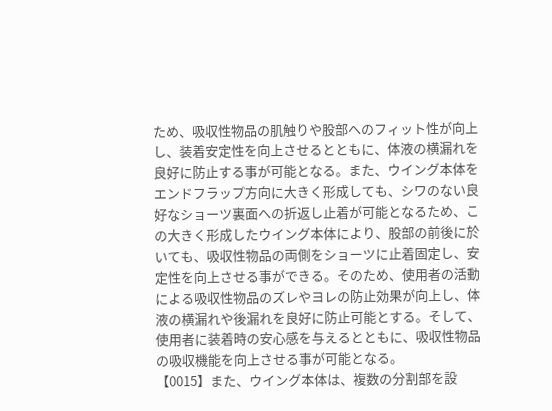ため、吸収性物品の肌触りや股部へのフィット性が向上
し、装着安定性を向上させるとともに、体液の横漏れを
良好に防止する事が可能となる。また、ウイング本体を
エンドフラップ方向に大きく形成しても、シワのない良
好なショーツ裏面への折返し止着が可能となるため、こ
の大きく形成したウイング本体により、股部の前後に於
いても、吸収性物品の両側をショーツに止着固定し、安
定性を向上させる事ができる。そのため、使用者の活動
による吸収性物品のズレやヨレの防止効果が向上し、体
液の横漏れや後漏れを良好に防止可能とする。そして、
使用者に装着時の安心感を与えるとともに、吸収性物品
の吸収機能を向上させる事が可能となる。
【0015】また、ウイング本体は、複数の分割部を設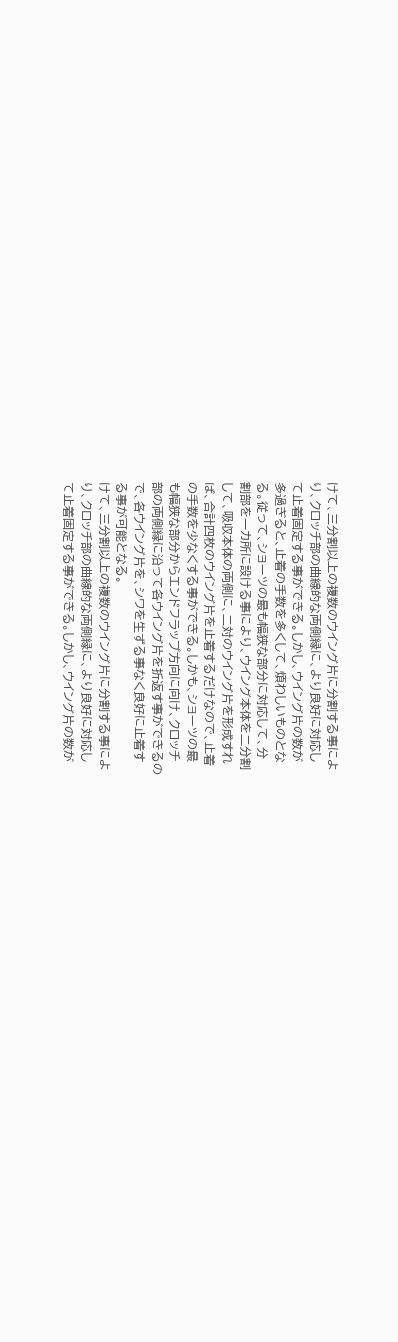けて、三分割以上の複数のウイング片に分割する事によ
り、クロッチ部の曲線的な両側縁に、より良好に対応し
て止着固定する事ができる。しかし、ウイング片の数が
多過ぎると、止着の手数を多くして、煩わしいものとな
る。従って、ショーツの最も幅狭な部分に対応して、分
割部を一カ所に設ける事により、ウイング本体を二分割
して、吸収本体の両側に、二対のウイング片を形成すれ
ば、合計四枚のウイング片を止着するだけなので、止着
の手数を少なくする事ができる。しかも、ショーツの最
も幅狭な部分からエンドフラップ方向に向け、クロッチ
部の両側縁に沿って各ウイング片を折返す事ができるの
で、各ウイング片を、シワを生ずる事なく良好に止着す
る事が可能となる。
けて、三分割以上の複数のウイング片に分割する事によ
り、クロッチ部の曲線的な両側縁に、より良好に対応し
て止着固定する事ができる。しかし、ウイング片の数が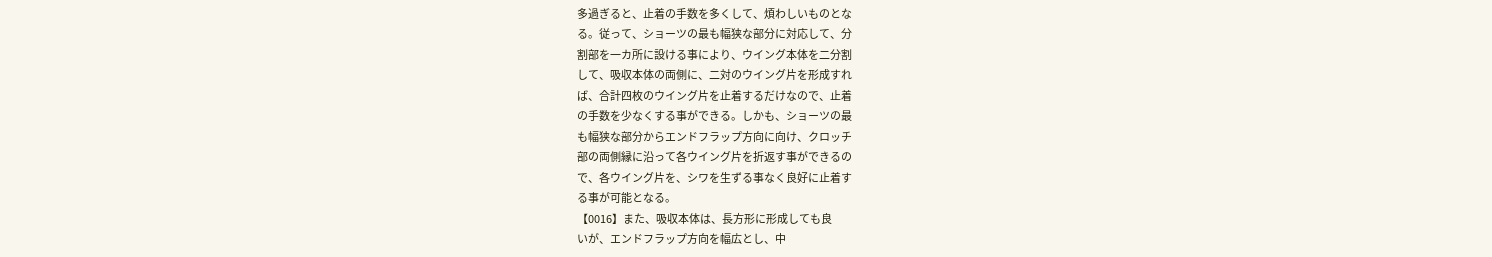多過ぎると、止着の手数を多くして、煩わしいものとな
る。従って、ショーツの最も幅狭な部分に対応して、分
割部を一カ所に設ける事により、ウイング本体を二分割
して、吸収本体の両側に、二対のウイング片を形成すれ
ば、合計四枚のウイング片を止着するだけなので、止着
の手数を少なくする事ができる。しかも、ショーツの最
も幅狭な部分からエンドフラップ方向に向け、クロッチ
部の両側縁に沿って各ウイング片を折返す事ができるの
で、各ウイング片を、シワを生ずる事なく良好に止着す
る事が可能となる。
【0016】また、吸収本体は、長方形に形成しても良
いが、エンドフラップ方向を幅広とし、中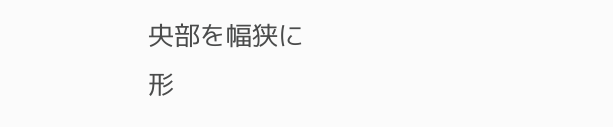央部を幅狭に
形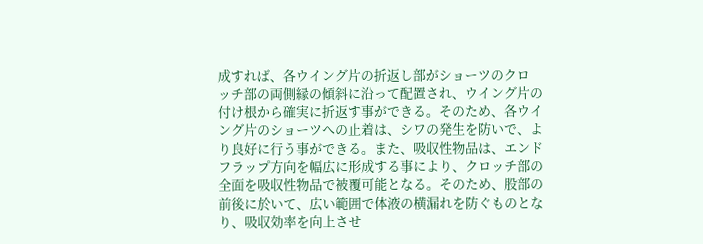成すれば、各ウイング片の折返し部がショーツのクロ
ッチ部の両側縁の傾斜に沿って配置され、ウイング片の
付け根から確実に折返す事ができる。そのため、各ウイ
ング片のショーツへの止着は、シワの発生を防いで、よ
り良好に行う事ができる。また、吸収性物品は、エンド
フラップ方向を幅広に形成する事により、クロッチ部の
全面を吸収性物品で被覆可能となる。そのため、股部の
前後に於いて、広い範囲で体液の横漏れを防ぐものとな
り、吸収効率を向上させ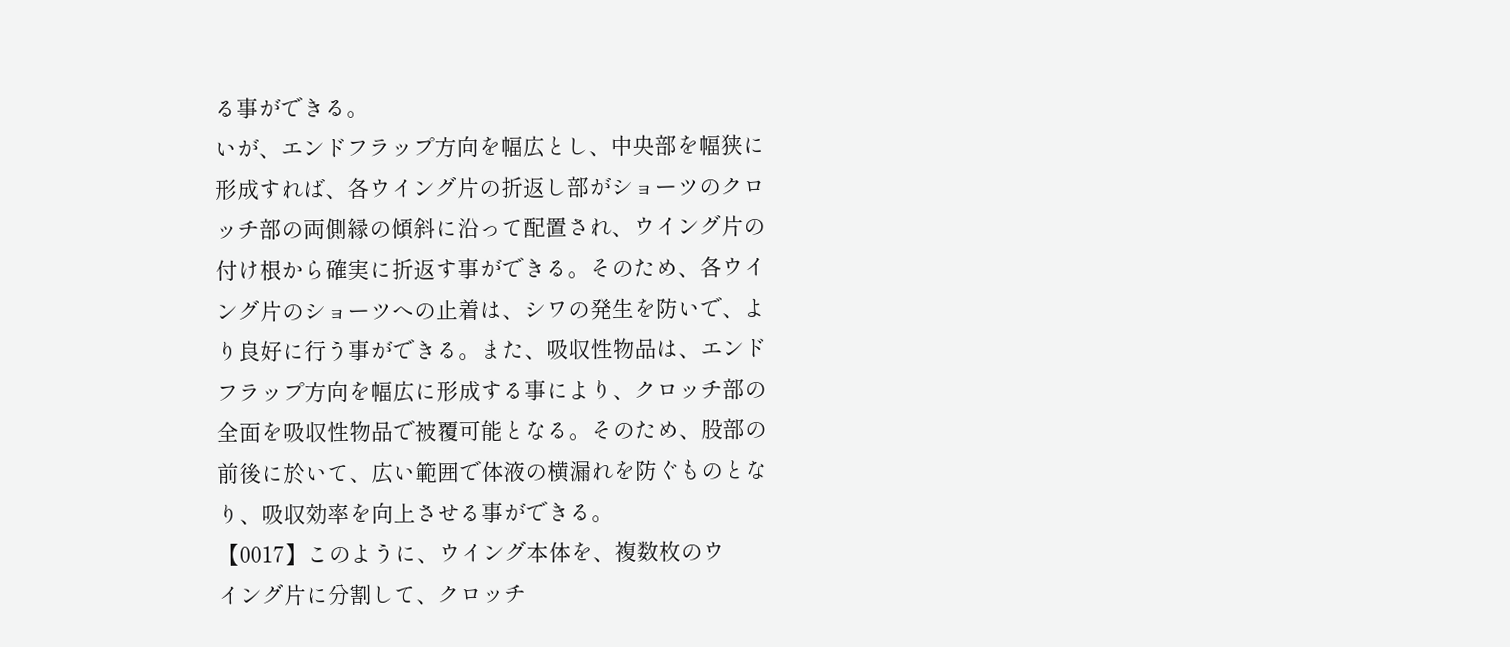る事ができる。
いが、エンドフラップ方向を幅広とし、中央部を幅狭に
形成すれば、各ウイング片の折返し部がショーツのクロ
ッチ部の両側縁の傾斜に沿って配置され、ウイング片の
付け根から確実に折返す事ができる。そのため、各ウイ
ング片のショーツへの止着は、シワの発生を防いで、よ
り良好に行う事ができる。また、吸収性物品は、エンド
フラップ方向を幅広に形成する事により、クロッチ部の
全面を吸収性物品で被覆可能となる。そのため、股部の
前後に於いて、広い範囲で体液の横漏れを防ぐものとな
り、吸収効率を向上させる事ができる。
【0017】このように、ウイング本体を、複数枚のウ
イング片に分割して、クロッチ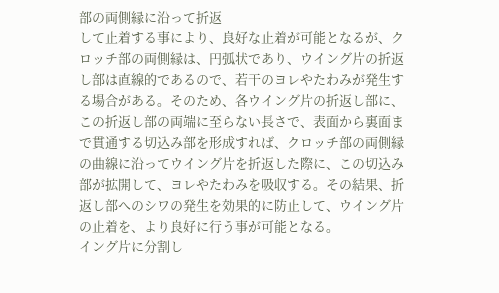部の両側縁に沿って折返
して止着する事により、良好な止着が可能となるが、ク
ロッチ部の両側縁は、円弧状であり、ウイング片の折返
し部は直線的であるので、若干のヨレやたわみが発生す
る場合がある。そのため、各ウイング片の折返し部に、
この折返し部の両端に至らない長さで、表面から裏面ま
で貫通する切込み部を形成すれば、クロッチ部の両側縁
の曲線に沿ってウイング片を折返した際に、この切込み
部が拡開して、ヨレやたわみを吸収する。その結果、折
返し部へのシワの発生を効果的に防止して、ウイング片
の止着を、より良好に行う事が可能となる。
イング片に分割し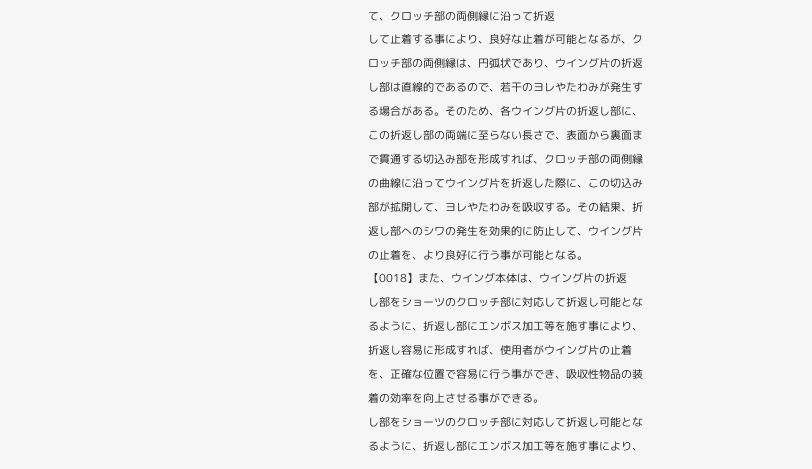て、クロッチ部の両側縁に沿って折返
して止着する事により、良好な止着が可能となるが、ク
ロッチ部の両側縁は、円弧状であり、ウイング片の折返
し部は直線的であるので、若干のヨレやたわみが発生す
る場合がある。そのため、各ウイング片の折返し部に、
この折返し部の両端に至らない長さで、表面から裏面ま
で貫通する切込み部を形成すれば、クロッチ部の両側縁
の曲線に沿ってウイング片を折返した際に、この切込み
部が拡開して、ヨレやたわみを吸収する。その結果、折
返し部へのシワの発生を効果的に防止して、ウイング片
の止着を、より良好に行う事が可能となる。
【0018】また、ウイング本体は、ウイング片の折返
し部をショーツのクロッチ部に対応して折返し可能とな
るように、折返し部にエンボス加工等を施す事により、
折返し容易に形成すれば、使用者がウイング片の止着
を、正確な位置で容易に行う事ができ、吸収性物品の装
着の効率を向上させる事ができる。
し部をショーツのクロッチ部に対応して折返し可能とな
るように、折返し部にエンボス加工等を施す事により、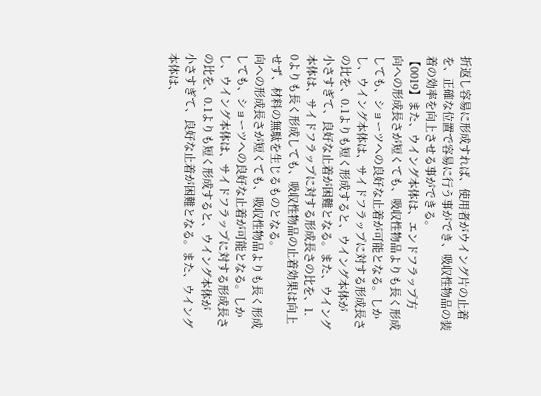折返し容易に形成すれば、使用者がウイング片の止着
を、正確な位置で容易に行う事ができ、吸収性物品の装
着の効率を向上させる事ができる。
【0019】また、ウイング本体は、エンドフラップ方
向への形成長さが短くても、吸収性物品よりも長く形成
しても、ショーツへの良好な止着が可能となる。しか
し、ウイング本体は、サイドフラップに対する形成長さ
の比を、0.1よりも短く形成すると、ウイング本体が
小さすぎて、良好な止着が困難となる。また、ウイング
本体は、サイドフラップに対する形成長さの比を、1.
0よりも長く形成しても、吸収性物品の止着効果は向上
せず、材料の無駄を生じるものとなる。
向への形成長さが短くても、吸収性物品よりも長く形成
しても、ショーツへの良好な止着が可能となる。しか
し、ウイング本体は、サイドフラップに対する形成長さ
の比を、0.1よりも短く形成すると、ウイング本体が
小さすぎて、良好な止着が困難となる。また、ウイング
本体は、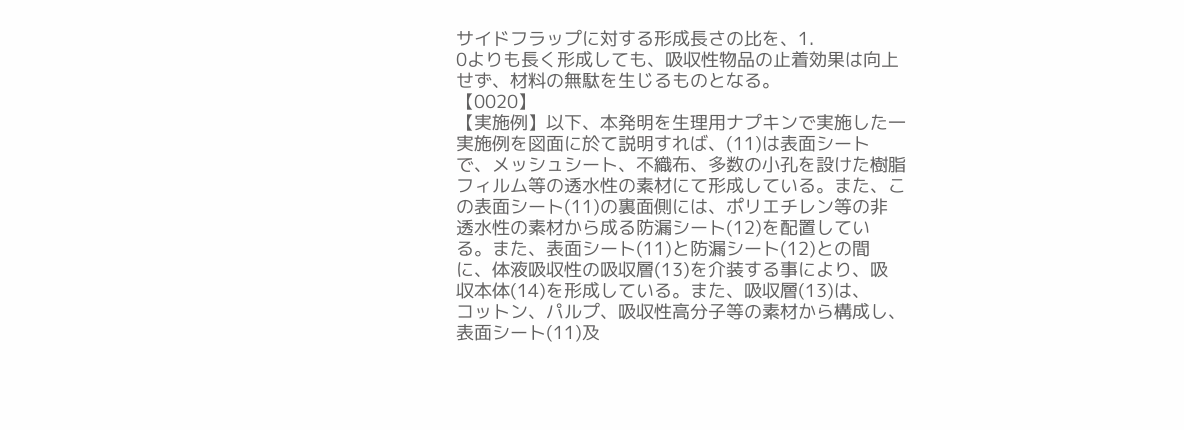サイドフラップに対する形成長さの比を、1.
0よりも長く形成しても、吸収性物品の止着効果は向上
せず、材料の無駄を生じるものとなる。
【0020】
【実施例】以下、本発明を生理用ナプキンで実施した一
実施例を図面に於て説明すれば、(11)は表面シート
で、メッシュシート、不織布、多数の小孔を設けた樹脂
フィルム等の透水性の素材にて形成している。また、こ
の表面シート(11)の裏面側には、ポリエチレン等の非
透水性の素材から成る防漏シート(12)を配置してい
る。また、表面シート(11)と防漏シート(12)との間
に、体液吸収性の吸収層(13)を介装する事により、吸
収本体(14)を形成している。また、吸収層(13)は、
コットン、パルプ、吸収性高分子等の素材から構成し、
表面シート(11)及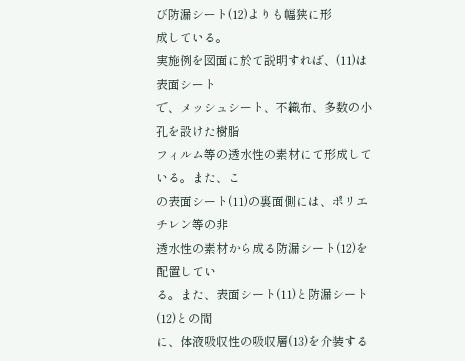び防漏シート(12)よりも幅狭に形
成している。
実施例を図面に於て説明すれば、(11)は表面シート
で、メッシュシート、不織布、多数の小孔を設けた樹脂
フィルム等の透水性の素材にて形成している。また、こ
の表面シート(11)の裏面側には、ポリエチレン等の非
透水性の素材から成る防漏シート(12)を配置してい
る。また、表面シート(11)と防漏シート(12)との間
に、体液吸収性の吸収層(13)を介装する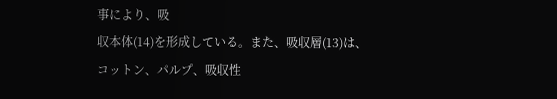事により、吸
収本体(14)を形成している。また、吸収層(13)は、
コットン、パルプ、吸収性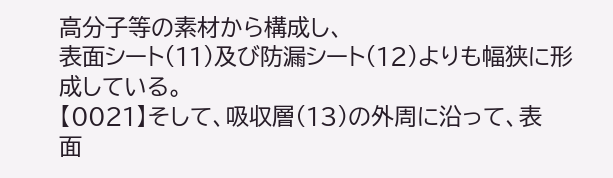高分子等の素材から構成し、
表面シート(11)及び防漏シート(12)よりも幅狭に形
成している。
【0021】そして、吸収層(13)の外周に沿って、表
面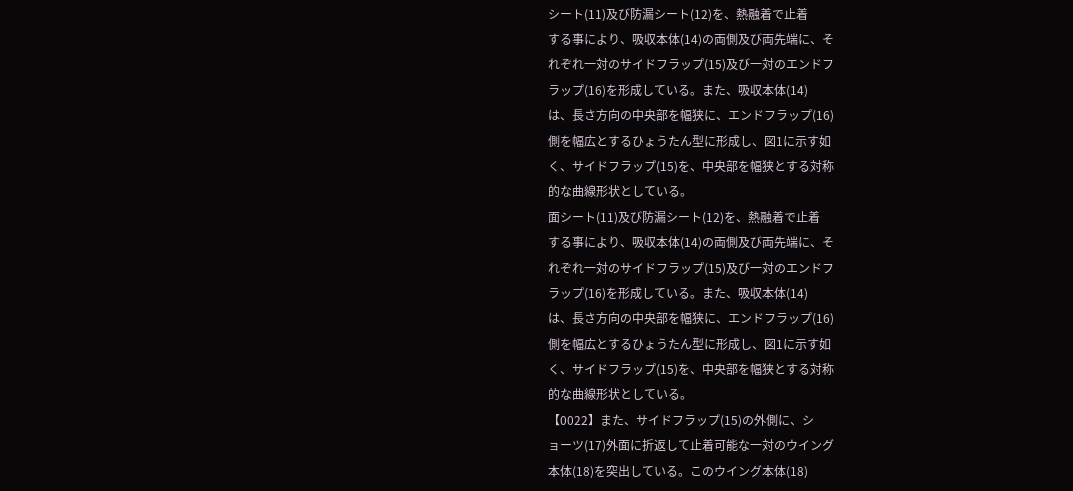シート(11)及び防漏シート(12)を、熱融着で止着
する事により、吸収本体(14)の両側及び両先端に、そ
れぞれ一対のサイドフラップ(15)及び一対のエンドフ
ラップ(16)を形成している。また、吸収本体(14)
は、長さ方向の中央部を幅狭に、エンドフラップ(16)
側を幅広とするひょうたん型に形成し、図1に示す如
く、サイドフラップ(15)を、中央部を幅狭とする対称
的な曲線形状としている。
面シート(11)及び防漏シート(12)を、熱融着で止着
する事により、吸収本体(14)の両側及び両先端に、そ
れぞれ一対のサイドフラップ(15)及び一対のエンドフ
ラップ(16)を形成している。また、吸収本体(14)
は、長さ方向の中央部を幅狭に、エンドフラップ(16)
側を幅広とするひょうたん型に形成し、図1に示す如
く、サイドフラップ(15)を、中央部を幅狭とする対称
的な曲線形状としている。
【0022】また、サイドフラップ(15)の外側に、シ
ョーツ(17)外面に折返して止着可能な一対のウイング
本体(18)を突出している。このウイング本体(18)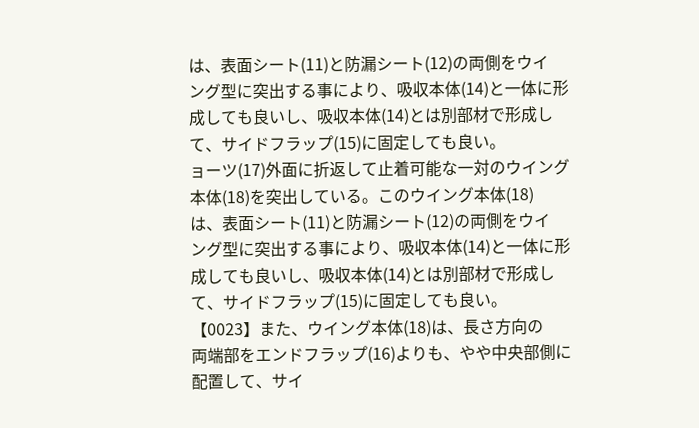は、表面シート(11)と防漏シート(12)の両側をウイ
ング型に突出する事により、吸収本体(14)と一体に形
成しても良いし、吸収本体(14)とは別部材で形成し
て、サイドフラップ(15)に固定しても良い。
ョーツ(17)外面に折返して止着可能な一対のウイング
本体(18)を突出している。このウイング本体(18)
は、表面シート(11)と防漏シート(12)の両側をウイ
ング型に突出する事により、吸収本体(14)と一体に形
成しても良いし、吸収本体(14)とは別部材で形成し
て、サイドフラップ(15)に固定しても良い。
【0023】また、ウイング本体(18)は、長さ方向の
両端部をエンドフラップ(16)よりも、やや中央部側に
配置して、サイ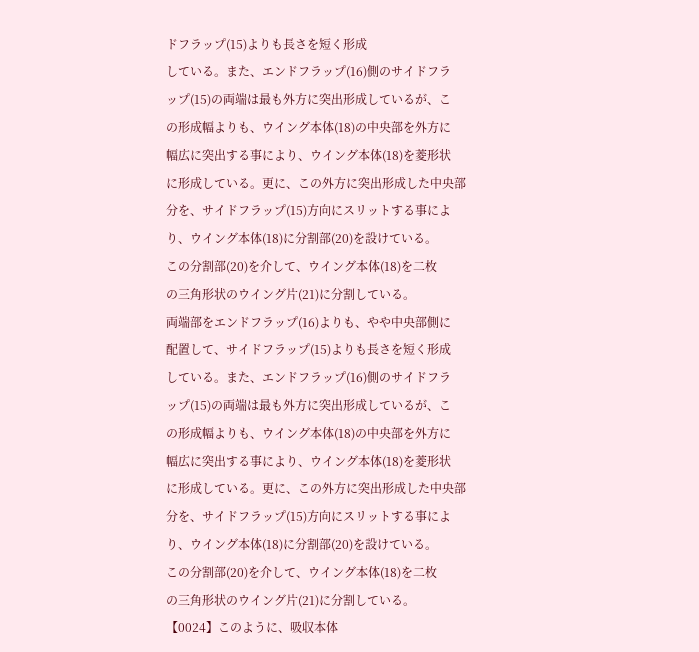ドフラップ(15)よりも長さを短く形成
している。また、エンドフラップ(16)側のサイドフラ
ップ(15)の両端は最も外方に突出形成しているが、こ
の形成幅よりも、ウイング本体(18)の中央部を外方に
幅広に突出する事により、ウイング本体(18)を菱形状
に形成している。更に、この外方に突出形成した中央部
分を、サイドフラップ(15)方向にスリットする事によ
り、ウイング本体(18)に分割部(20)を設けている。
この分割部(20)を介して、ウイング本体(18)を二枚
の三角形状のウイング片(21)に分割している。
両端部をエンドフラップ(16)よりも、やや中央部側に
配置して、サイドフラップ(15)よりも長さを短く形成
している。また、エンドフラップ(16)側のサイドフラ
ップ(15)の両端は最も外方に突出形成しているが、こ
の形成幅よりも、ウイング本体(18)の中央部を外方に
幅広に突出する事により、ウイング本体(18)を菱形状
に形成している。更に、この外方に突出形成した中央部
分を、サイドフラップ(15)方向にスリットする事によ
り、ウイング本体(18)に分割部(20)を設けている。
この分割部(20)を介して、ウイング本体(18)を二枚
の三角形状のウイング片(21)に分割している。
【0024】このように、吸収本体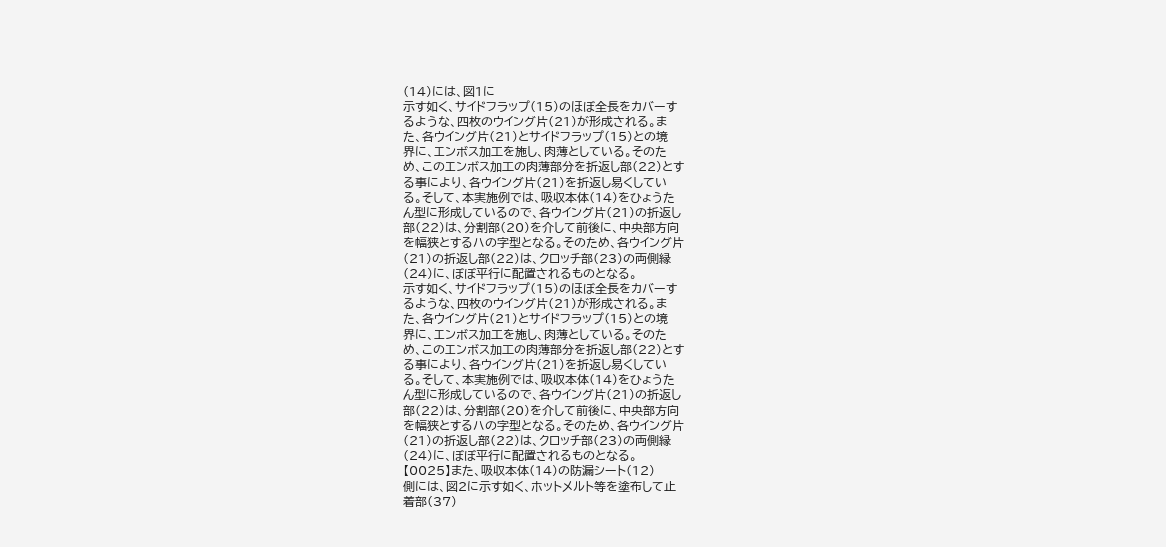(14)には、図1に
示す如く、サイドフラップ(15)のほぼ全長をカバーす
るような、四枚のウイング片(21)が形成される。ま
た、各ウイング片(21)とサイドフラップ(15)との境
界に、エンボス加工を施し、肉薄としている。そのた
め、このエンボス加工の肉薄部分を折返し部(22)とす
る事により、各ウイング片(21)を折返し易くしてい
る。そして、本実施例では、吸収本体(14)をひょうた
ん型に形成しているので、各ウイング片(21)の折返し
部(22)は、分割部(20)を介して前後に、中央部方向
を幅狭とするハの字型となる。そのため、各ウイング片
(21)の折返し部(22)は、クロッチ部(23)の両側縁
(24)に、ぼぼ平行に配置されるものとなる。
示す如く、サイドフラップ(15)のほぼ全長をカバーす
るような、四枚のウイング片(21)が形成される。ま
た、各ウイング片(21)とサイドフラップ(15)との境
界に、エンボス加工を施し、肉薄としている。そのた
め、このエンボス加工の肉薄部分を折返し部(22)とす
る事により、各ウイング片(21)を折返し易くしてい
る。そして、本実施例では、吸収本体(14)をひょうた
ん型に形成しているので、各ウイング片(21)の折返し
部(22)は、分割部(20)を介して前後に、中央部方向
を幅狭とするハの字型となる。そのため、各ウイング片
(21)の折返し部(22)は、クロッチ部(23)の両側縁
(24)に、ぼぼ平行に配置されるものとなる。
【0025】また、吸収本体(14)の防漏シート(12)
側には、図2に示す如く、ホットメルト等を塗布して止
着部(37)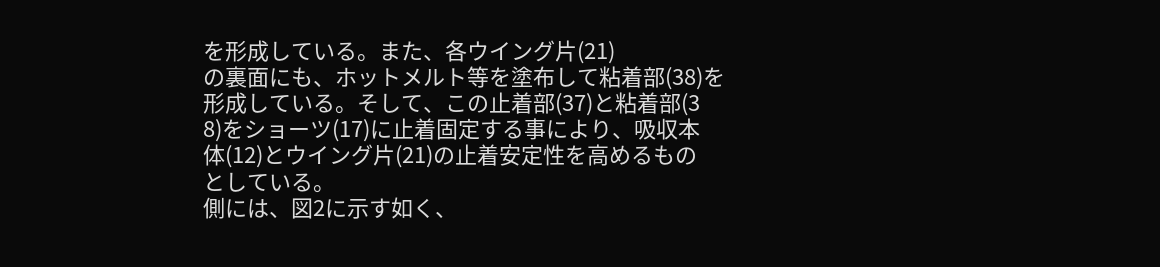を形成している。また、各ウイング片(21)
の裏面にも、ホットメルト等を塗布して粘着部(38)を
形成している。そして、この止着部(37)と粘着部(3
8)をショーツ(17)に止着固定する事により、吸収本
体(12)とウイング片(21)の止着安定性を高めるもの
としている。
側には、図2に示す如く、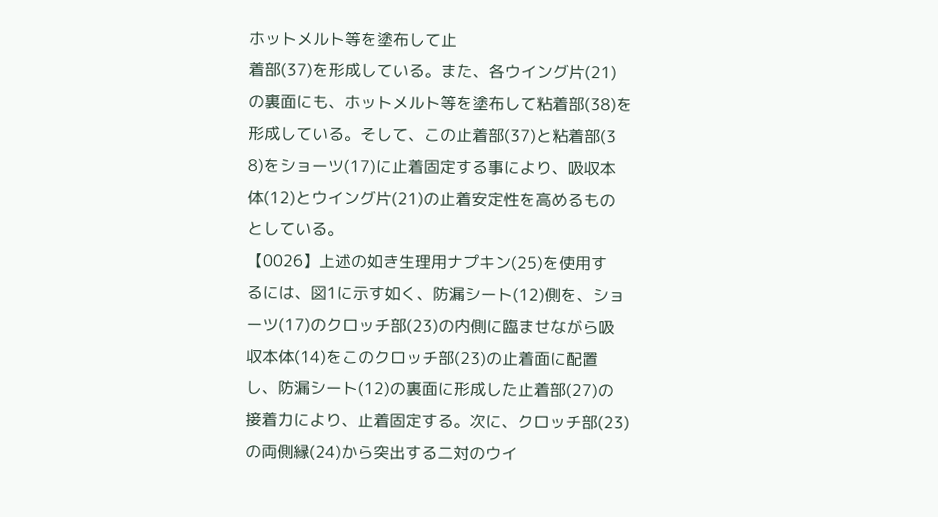ホットメルト等を塗布して止
着部(37)を形成している。また、各ウイング片(21)
の裏面にも、ホットメルト等を塗布して粘着部(38)を
形成している。そして、この止着部(37)と粘着部(3
8)をショーツ(17)に止着固定する事により、吸収本
体(12)とウイング片(21)の止着安定性を高めるもの
としている。
【0026】上述の如き生理用ナプキン(25)を使用す
るには、図1に示す如く、防漏シート(12)側を、ショ
ーツ(17)のクロッチ部(23)の内側に臨ませながら吸
収本体(14)をこのクロッチ部(23)の止着面に配置
し、防漏シート(12)の裏面に形成した止着部(27)の
接着力により、止着固定する。次に、クロッチ部(23)
の両側縁(24)から突出する二対のウイ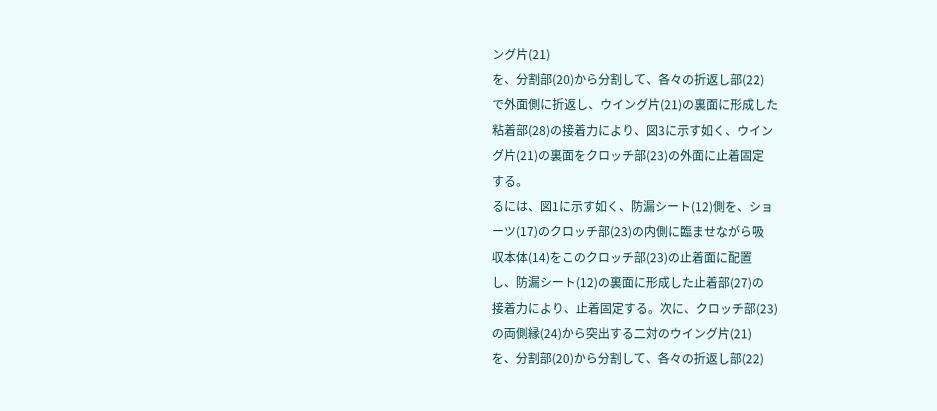ング片(21)
を、分割部(20)から分割して、各々の折返し部(22)
で外面側に折返し、ウイング片(21)の裏面に形成した
粘着部(28)の接着力により、図3に示す如く、ウイン
グ片(21)の裏面をクロッチ部(23)の外面に止着固定
する。
るには、図1に示す如く、防漏シート(12)側を、ショ
ーツ(17)のクロッチ部(23)の内側に臨ませながら吸
収本体(14)をこのクロッチ部(23)の止着面に配置
し、防漏シート(12)の裏面に形成した止着部(27)の
接着力により、止着固定する。次に、クロッチ部(23)
の両側縁(24)から突出する二対のウイング片(21)
を、分割部(20)から分割して、各々の折返し部(22)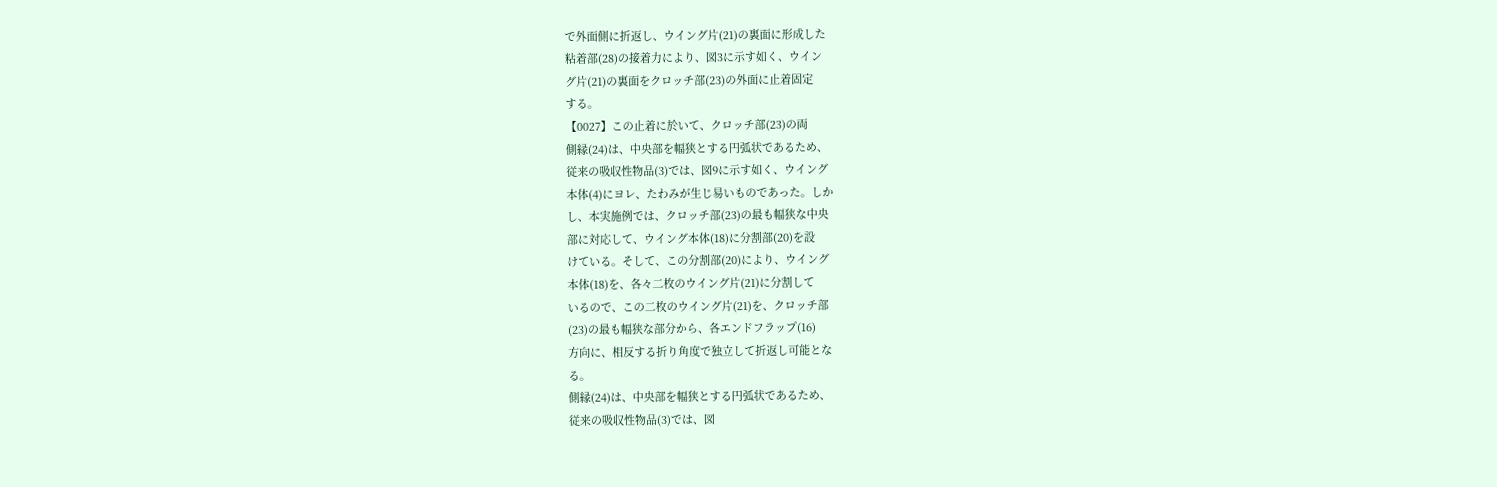で外面側に折返し、ウイング片(21)の裏面に形成した
粘着部(28)の接着力により、図3に示す如く、ウイン
グ片(21)の裏面をクロッチ部(23)の外面に止着固定
する。
【0027】この止着に於いて、クロッチ部(23)の両
側縁(24)は、中央部を幅狭とする円弧状であるため、
従来の吸収性物品(3)では、図9に示す如く、ウイング
本体(4)にヨレ、たわみが生じ易いものであった。しか
し、本実施例では、クロッチ部(23)の最も幅狭な中央
部に対応して、ウイング本体(18)に分割部(20)を設
けている。そして、この分割部(20)により、ウイング
本体(18)を、各々二枚のウイング片(21)に分割して
いるので、この二枚のウイング片(21)を、クロッチ部
(23)の最も幅狭な部分から、各エンドフラップ(16)
方向に、相反する折り角度で独立して折返し可能とな
る。
側縁(24)は、中央部を幅狭とする円弧状であるため、
従来の吸収性物品(3)では、図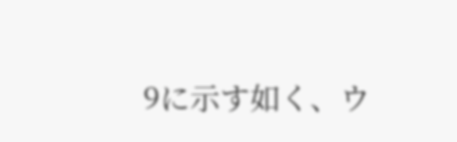9に示す如く、ウ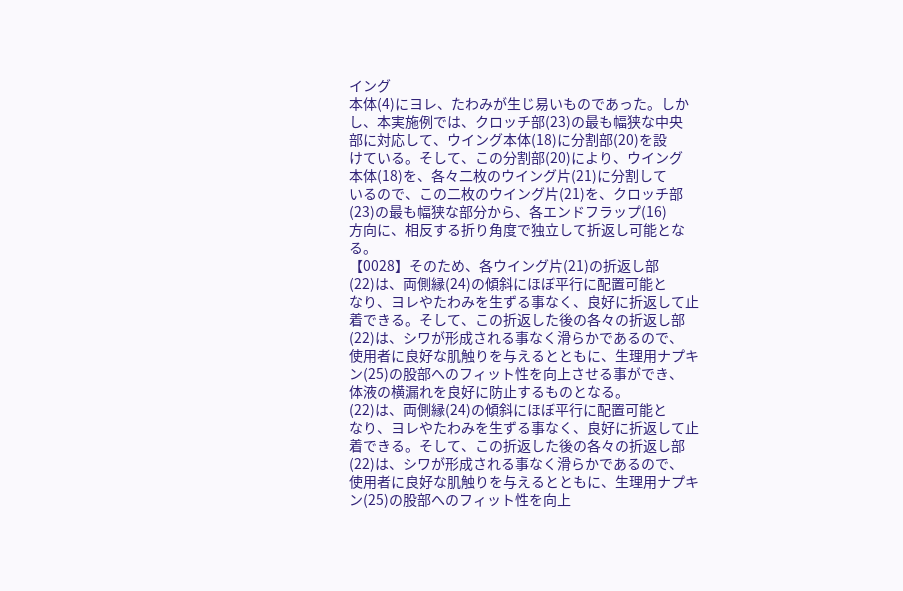イング
本体(4)にヨレ、たわみが生じ易いものであった。しか
し、本実施例では、クロッチ部(23)の最も幅狭な中央
部に対応して、ウイング本体(18)に分割部(20)を設
けている。そして、この分割部(20)により、ウイング
本体(18)を、各々二枚のウイング片(21)に分割して
いるので、この二枚のウイング片(21)を、クロッチ部
(23)の最も幅狭な部分から、各エンドフラップ(16)
方向に、相反する折り角度で独立して折返し可能とな
る。
【0028】そのため、各ウイング片(21)の折返し部
(22)は、両側縁(24)の傾斜にほぼ平行に配置可能と
なり、ヨレやたわみを生ずる事なく、良好に折返して止
着できる。そして、この折返した後の各々の折返し部
(22)は、シワが形成される事なく滑らかであるので、
使用者に良好な肌触りを与えるとともに、生理用ナプキ
ン(25)の股部へのフィット性を向上させる事ができ、
体液の横漏れを良好に防止するものとなる。
(22)は、両側縁(24)の傾斜にほぼ平行に配置可能と
なり、ヨレやたわみを生ずる事なく、良好に折返して止
着できる。そして、この折返した後の各々の折返し部
(22)は、シワが形成される事なく滑らかであるので、
使用者に良好な肌触りを与えるとともに、生理用ナプキ
ン(25)の股部へのフィット性を向上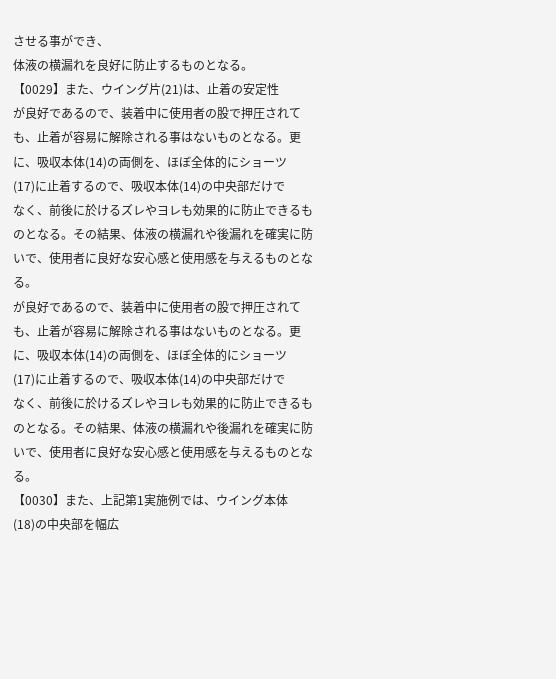させる事ができ、
体液の横漏れを良好に防止するものとなる。
【0029】また、ウイング片(21)は、止着の安定性
が良好であるので、装着中に使用者の股で押圧されて
も、止着が容易に解除される事はないものとなる。更
に、吸収本体(14)の両側を、ほぼ全体的にショーツ
(17)に止着するので、吸収本体(14)の中央部だけで
なく、前後に於けるズレやヨレも効果的に防止できるも
のとなる。その結果、体液の横漏れや後漏れを確実に防
いで、使用者に良好な安心感と使用感を与えるものとな
る。
が良好であるので、装着中に使用者の股で押圧されて
も、止着が容易に解除される事はないものとなる。更
に、吸収本体(14)の両側を、ほぼ全体的にショーツ
(17)に止着するので、吸収本体(14)の中央部だけで
なく、前後に於けるズレやヨレも効果的に防止できるも
のとなる。その結果、体液の横漏れや後漏れを確実に防
いで、使用者に良好な安心感と使用感を与えるものとな
る。
【0030】また、上記第1実施例では、ウイング本体
(18)の中央部を幅広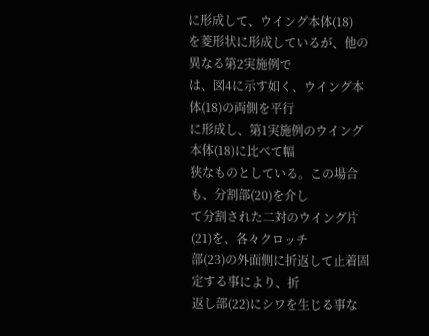に形成して、ウイング本体(18)
を菱形状に形成しているが、他の異なる第2実施例で
は、図4に示す如く、ウイング本体(18)の両側を平行
に形成し、第1実施例のウイング本体(18)に比べて幅
狭なものとしている。この場合も、分割部(20)を介し
て分割された二対のウイング片(21)を、各々クロッチ
部(23)の外面側に折返して止着固定する事により、折
返し部(22)にシワを生じる事な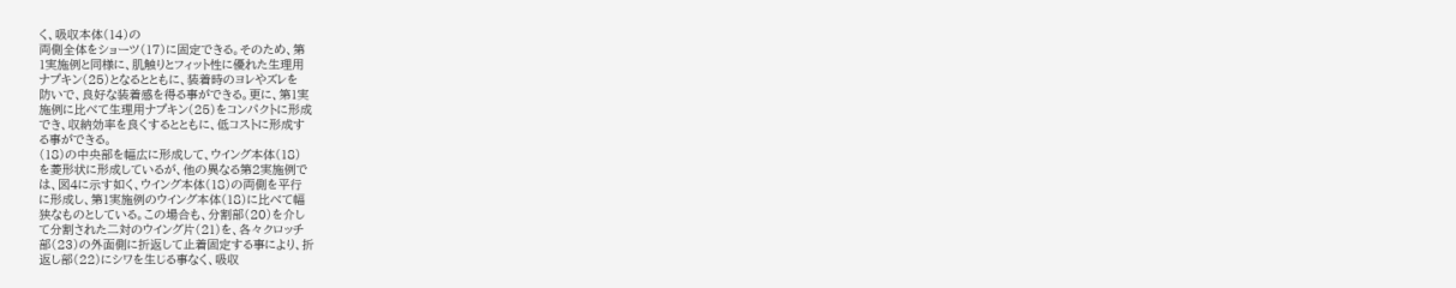く、吸収本体(14)の
両側全体をショーツ(17)に固定できる。そのため、第
1実施例と同様に、肌触りとフィット性に優れた生理用
ナプキン(25)となるとともに、装着時のヨレやズレを
防いで、良好な装着感を得る事ができる。更に、第1実
施例に比べて生理用ナプキン(25)をコンパクトに形成
でき、収納効率を良くするとともに、低コストに形成す
る事ができる。
(18)の中央部を幅広に形成して、ウイング本体(18)
を菱形状に形成しているが、他の異なる第2実施例で
は、図4に示す如く、ウイング本体(18)の両側を平行
に形成し、第1実施例のウイング本体(18)に比べて幅
狭なものとしている。この場合も、分割部(20)を介し
て分割された二対のウイング片(21)を、各々クロッチ
部(23)の外面側に折返して止着固定する事により、折
返し部(22)にシワを生じる事なく、吸収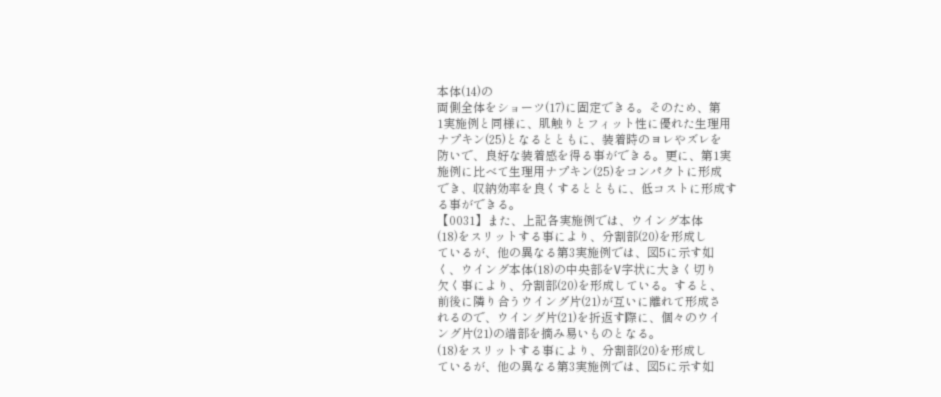本体(14)の
両側全体をショーツ(17)に固定できる。そのため、第
1実施例と同様に、肌触りとフィット性に優れた生理用
ナプキン(25)となるとともに、装着時のヨレやズレを
防いで、良好な装着感を得る事ができる。更に、第1実
施例に比べて生理用ナプキン(25)をコンパクトに形成
でき、収納効率を良くするとともに、低コストに形成す
る事ができる。
【0031】また、上記各実施例では、ウイング本体
(18)をスリットする事により、分割部(20)を形成し
ているが、他の異なる第3実施例では、図5に示す如
く、ウイング本体(18)の中央部をV字状に大きく切り
欠く事により、分割部(20)を形成している。すると、
前後に隣り合うウイング片(21)が互いに離れて形成さ
れるので、ウイング片(21)を折返す際に、個々のウイ
ング片(21)の端部を摘み易いものとなる。
(18)をスリットする事により、分割部(20)を形成し
ているが、他の異なる第3実施例では、図5に示す如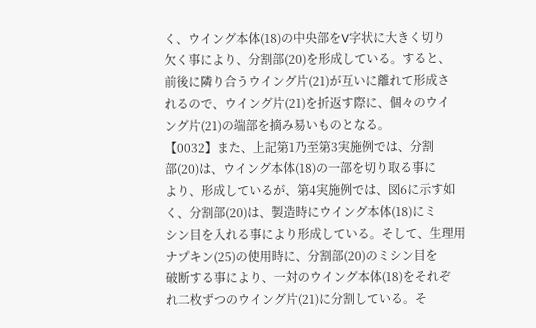く、ウイング本体(18)の中央部をV字状に大きく切り
欠く事により、分割部(20)を形成している。すると、
前後に隣り合うウイング片(21)が互いに離れて形成さ
れるので、ウイング片(21)を折返す際に、個々のウイ
ング片(21)の端部を摘み易いものとなる。
【0032】また、上記第1乃至第3実施例では、分割
部(20)は、ウイング本体(18)の一部を切り取る事に
より、形成しているが、第4実施例では、図6に示す如
く、分割部(20)は、製造時にウイング本体(18)にミ
シン目を入れる事により形成している。そして、生理用
ナプキン(25)の使用時に、分割部(20)のミシン目を
破断する事により、一対のウイング本体(18)をそれぞ
れ二枚ずつのウイング片(21)に分割している。そ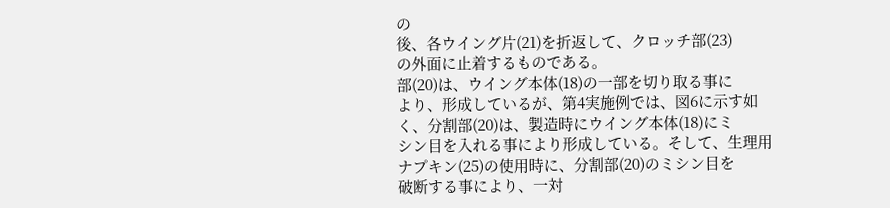の
後、各ウイング片(21)を折返して、クロッチ部(23)
の外面に止着するものである。
部(20)は、ウイング本体(18)の一部を切り取る事に
より、形成しているが、第4実施例では、図6に示す如
く、分割部(20)は、製造時にウイング本体(18)にミ
シン目を入れる事により形成している。そして、生理用
ナプキン(25)の使用時に、分割部(20)のミシン目を
破断する事により、一対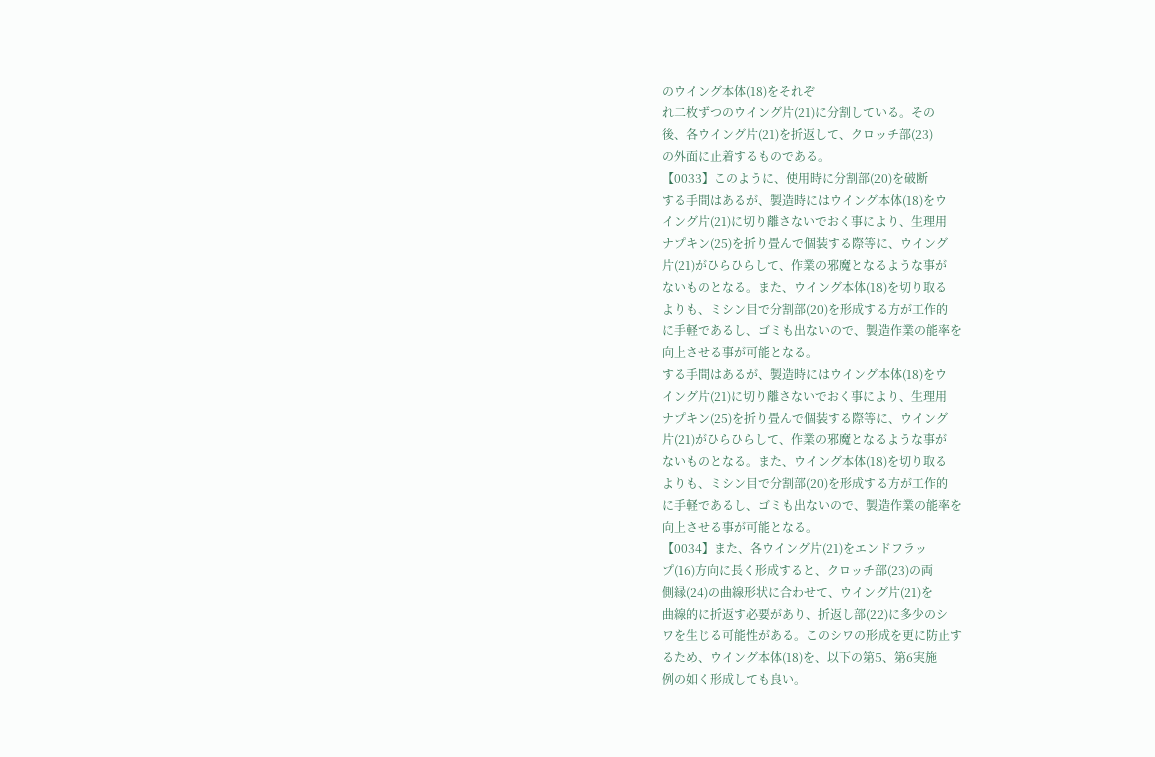のウイング本体(18)をそれぞ
れ二枚ずつのウイング片(21)に分割している。その
後、各ウイング片(21)を折返して、クロッチ部(23)
の外面に止着するものである。
【0033】このように、使用時に分割部(20)を破断
する手間はあるが、製造時にはウイング本体(18)をウ
イング片(21)に切り離さないでおく事により、生理用
ナプキン(25)を折り畳んで個装する際等に、ウイング
片(21)がひらひらして、作業の邪魔となるような事が
ないものとなる。また、ウイング本体(18)を切り取る
よりも、ミシン目で分割部(20)を形成する方が工作的
に手軽であるし、ゴミも出ないので、製造作業の能率を
向上させる事が可能となる。
する手間はあるが、製造時にはウイング本体(18)をウ
イング片(21)に切り離さないでおく事により、生理用
ナプキン(25)を折り畳んで個装する際等に、ウイング
片(21)がひらひらして、作業の邪魔となるような事が
ないものとなる。また、ウイング本体(18)を切り取る
よりも、ミシン目で分割部(20)を形成する方が工作的
に手軽であるし、ゴミも出ないので、製造作業の能率を
向上させる事が可能となる。
【0034】また、各ウイング片(21)をエンドフラッ
プ(16)方向に長く形成すると、クロッチ部(23)の両
側縁(24)の曲線形状に合わせて、ウイング片(21)を
曲線的に折返す必要があり、折返し部(22)に多少のシ
ワを生じる可能性がある。このシワの形成を更に防止す
るため、ウイング本体(18)を、以下の第5、第6実施
例の如く形成しても良い。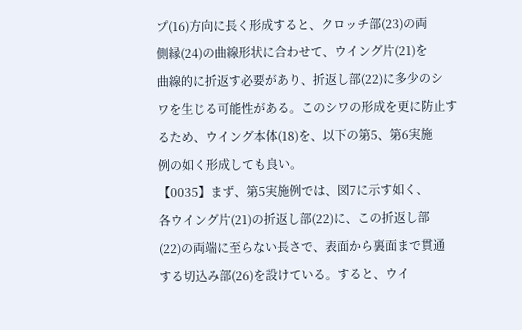プ(16)方向に長く形成すると、クロッチ部(23)の両
側縁(24)の曲線形状に合わせて、ウイング片(21)を
曲線的に折返す必要があり、折返し部(22)に多少のシ
ワを生じる可能性がある。このシワの形成を更に防止す
るため、ウイング本体(18)を、以下の第5、第6実施
例の如く形成しても良い。
【0035】まず、第5実施例では、図7に示す如く、
各ウイング片(21)の折返し部(22)に、この折返し部
(22)の両端に至らない長さで、表面から裏面まで貫通
する切込み部(26)を設けている。すると、ウイ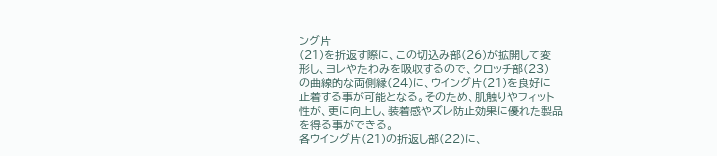ング片
(21)を折返す際に、この切込み部(26)が拡開して変
形し、ヨレやたわみを吸収するので、クロッチ部(23)
の曲線的な両側縁(24)に、ウイング片(21)を良好に
止着する事が可能となる。そのため、肌触りやフィット
性が、更に向上し、装着感やズレ防止効果に優れた製品
を得る事ができる。
各ウイング片(21)の折返し部(22)に、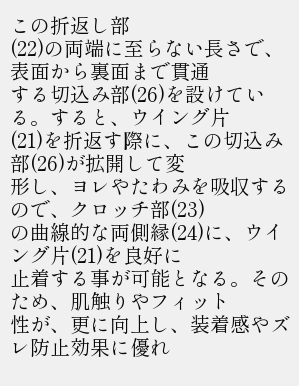この折返し部
(22)の両端に至らない長さで、表面から裏面まで貫通
する切込み部(26)を設けている。すると、ウイング片
(21)を折返す際に、この切込み部(26)が拡開して変
形し、ヨレやたわみを吸収するので、クロッチ部(23)
の曲線的な両側縁(24)に、ウイング片(21)を良好に
止着する事が可能となる。そのため、肌触りやフィット
性が、更に向上し、装着感やズレ防止効果に優れ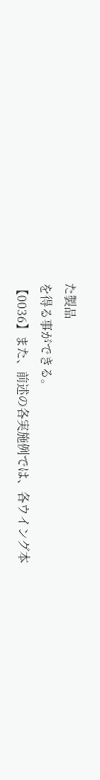た製品
を得る事ができる。
【0036】また、前述の各実施例では、各ウイング本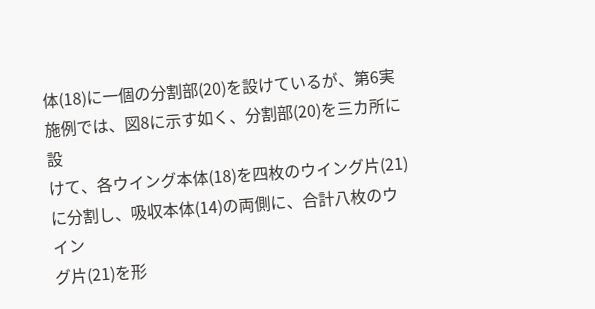体(18)に一個の分割部(20)を設けているが、第6実
施例では、図8に示す如く、分割部(20)を三カ所に設
けて、各ウイング本体(18)を四枚のウイング片(21)
に分割し、吸収本体(14)の両側に、合計八枚のウイン
グ片(21)を形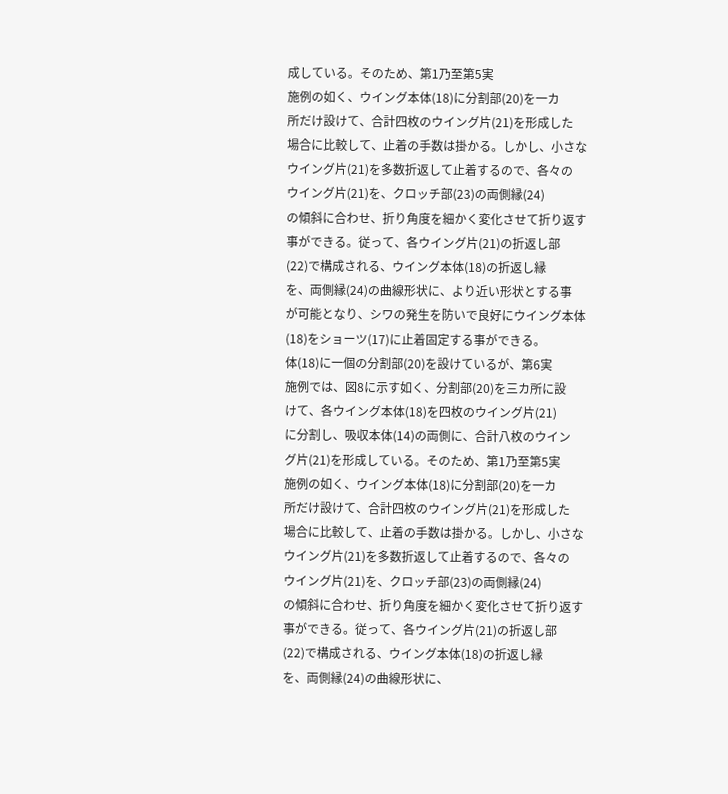成している。そのため、第1乃至第5実
施例の如く、ウイング本体(18)に分割部(20)を一カ
所だけ設けて、合計四枚のウイング片(21)を形成した
場合に比較して、止着の手数は掛かる。しかし、小さな
ウイング片(21)を多数折返して止着するので、各々の
ウイング片(21)を、クロッチ部(23)の両側縁(24)
の傾斜に合わせ、折り角度を細かく変化させて折り返す
事ができる。従って、各ウイング片(21)の折返し部
(22)で構成される、ウイング本体(18)の折返し縁
を、両側縁(24)の曲線形状に、より近い形状とする事
が可能となり、シワの発生を防いで良好にウイング本体
(18)をショーツ(17)に止着固定する事ができる。
体(18)に一個の分割部(20)を設けているが、第6実
施例では、図8に示す如く、分割部(20)を三カ所に設
けて、各ウイング本体(18)を四枚のウイング片(21)
に分割し、吸収本体(14)の両側に、合計八枚のウイン
グ片(21)を形成している。そのため、第1乃至第5実
施例の如く、ウイング本体(18)に分割部(20)を一カ
所だけ設けて、合計四枚のウイング片(21)を形成した
場合に比較して、止着の手数は掛かる。しかし、小さな
ウイング片(21)を多数折返して止着するので、各々の
ウイング片(21)を、クロッチ部(23)の両側縁(24)
の傾斜に合わせ、折り角度を細かく変化させて折り返す
事ができる。従って、各ウイング片(21)の折返し部
(22)で構成される、ウイング本体(18)の折返し縁
を、両側縁(24)の曲線形状に、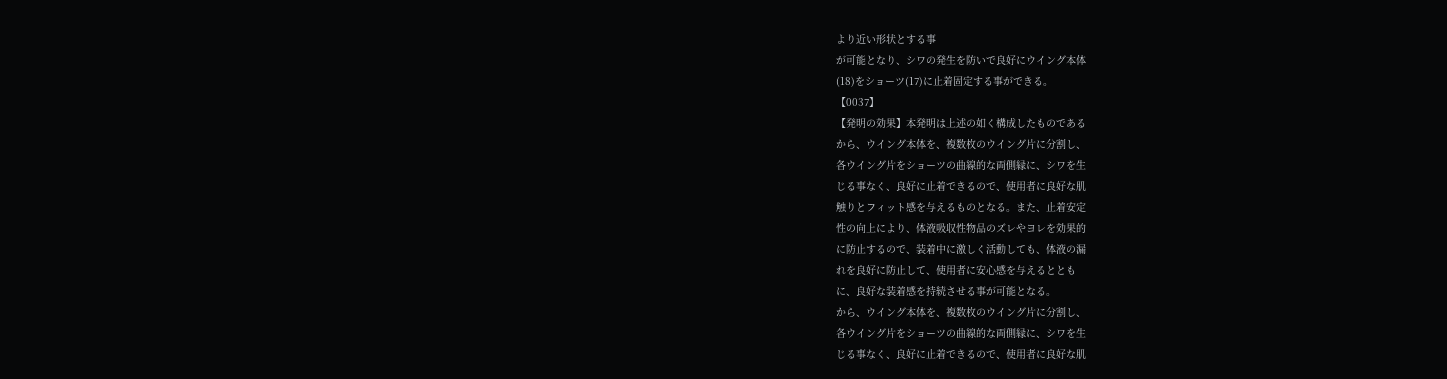より近い形状とする事
が可能となり、シワの発生を防いで良好にウイング本体
(18)をショーツ(17)に止着固定する事ができる。
【0037】
【発明の効果】本発明は上述の如く構成したものである
から、ウイング本体を、複数枚のウイング片に分割し、
各ウイング片をショーツの曲線的な両側縁に、シワを生
じる事なく、良好に止着できるので、使用者に良好な肌
触りとフィット感を与えるものとなる。また、止着安定
性の向上により、体液吸収性物品のズレやヨレを効果的
に防止するので、装着中に激しく活動しても、体液の漏
れを良好に防止して、使用者に安心感を与えるととも
に、良好な装着感を持続させる事が可能となる。
から、ウイング本体を、複数枚のウイング片に分割し、
各ウイング片をショーツの曲線的な両側縁に、シワを生
じる事なく、良好に止着できるので、使用者に良好な肌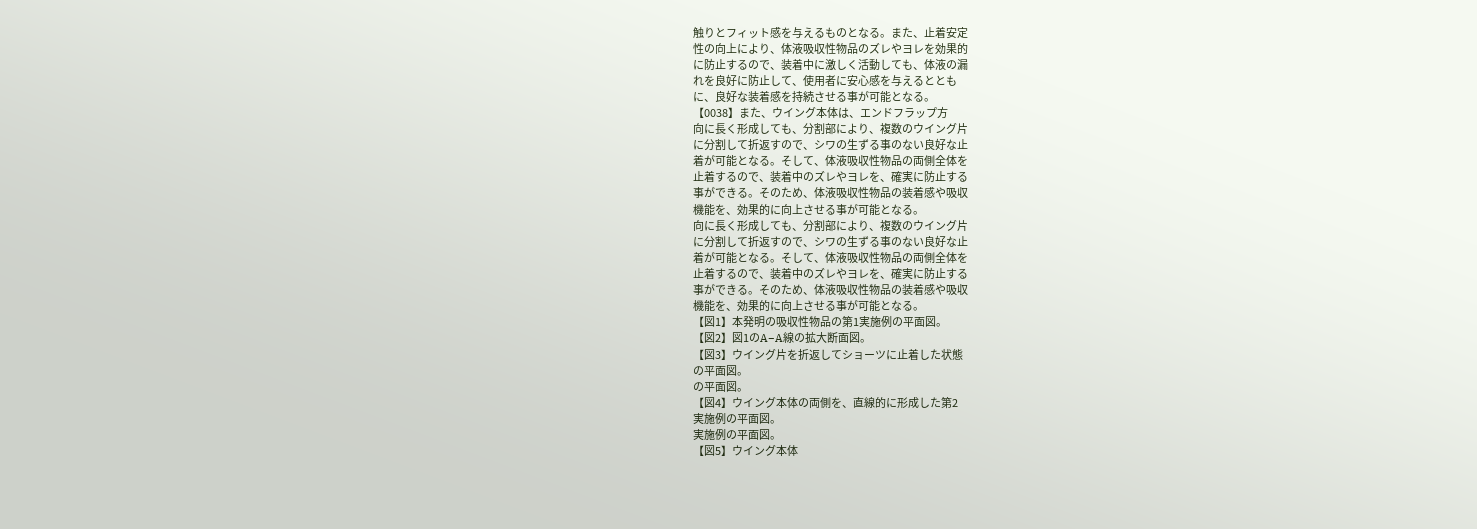触りとフィット感を与えるものとなる。また、止着安定
性の向上により、体液吸収性物品のズレやヨレを効果的
に防止するので、装着中に激しく活動しても、体液の漏
れを良好に防止して、使用者に安心感を与えるととも
に、良好な装着感を持続させる事が可能となる。
【0038】また、ウイング本体は、エンドフラップ方
向に長く形成しても、分割部により、複数のウイング片
に分割して折返すので、シワの生ずる事のない良好な止
着が可能となる。そして、体液吸収性物品の両側全体を
止着するので、装着中のズレやヨレを、確実に防止する
事ができる。そのため、体液吸収性物品の装着感や吸収
機能を、効果的に向上させる事が可能となる。
向に長く形成しても、分割部により、複数のウイング片
に分割して折返すので、シワの生ずる事のない良好な止
着が可能となる。そして、体液吸収性物品の両側全体を
止着するので、装着中のズレやヨレを、確実に防止する
事ができる。そのため、体液吸収性物品の装着感や吸収
機能を、効果的に向上させる事が可能となる。
【図1】本発明の吸収性物品の第1実施例の平面図。
【図2】図1のA−A線の拡大断面図。
【図3】ウイング片を折返してショーツに止着した状態
の平面図。
の平面図。
【図4】ウイング本体の両側を、直線的に形成した第2
実施例の平面図。
実施例の平面図。
【図5】ウイング本体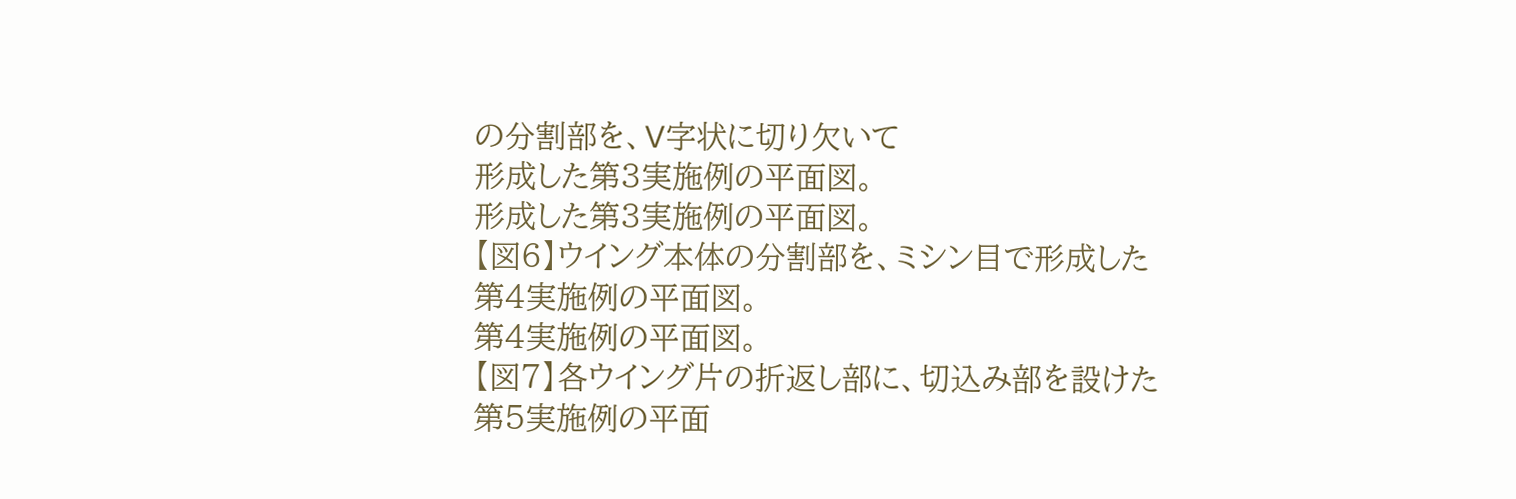の分割部を、V字状に切り欠いて
形成した第3実施例の平面図。
形成した第3実施例の平面図。
【図6】ウイング本体の分割部を、ミシン目で形成した
第4実施例の平面図。
第4実施例の平面図。
【図7】各ウイング片の折返し部に、切込み部を設けた
第5実施例の平面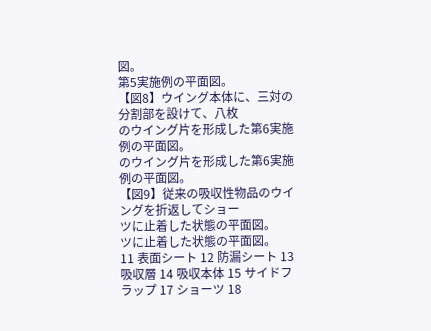図。
第5実施例の平面図。
【図8】ウイング本体に、三対の分割部を設けて、八枚
のウイング片を形成した第6実施例の平面図。
のウイング片を形成した第6実施例の平面図。
【図9】従来の吸収性物品のウイングを折返してショー
ツに止着した状態の平面図。
ツに止着した状態の平面図。
11 表面シート 12 防漏シート 13 吸収層 14 吸収本体 15 サイドフラップ 17 ショーツ 18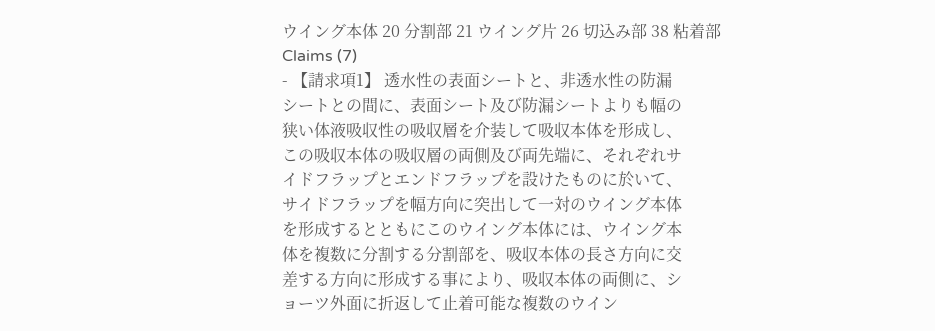ウイング本体 20 分割部 21 ウイング片 26 切込み部 38 粘着部
Claims (7)
- 【請求項1】 透水性の表面シートと、非透水性の防漏
シートとの間に、表面シート及び防漏シートよりも幅の
狭い体液吸収性の吸収層を介装して吸収本体を形成し、
この吸収本体の吸収層の両側及び両先端に、それぞれサ
イドフラップとエンドフラップを設けたものに於いて、
サイドフラップを幅方向に突出して一対のウイング本体
を形成するとともにこのウイング本体には、ウイング本
体を複数に分割する分割部を、吸収本体の長さ方向に交
差する方向に形成する事により、吸収本体の両側に、シ
ョーツ外面に折返して止着可能な複数のウイン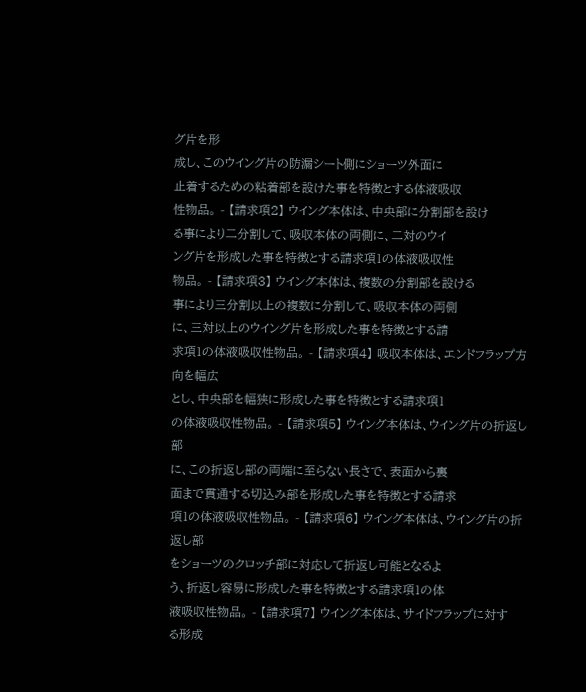グ片を形
成し、このウイング片の防漏シート側にショーツ外面に
止着するための粘着部を設けた事を特徴とする体液吸収
性物品。 - 【請求項2】 ウイング本体は、中央部に分割部を設け
る事により二分割して、吸収本体の両側に、二対のウイ
ング片を形成した事を特徴とする請求項1の体液吸収性
物品。 - 【請求項3】 ウイング本体は、複数の分割部を設ける
事により三分割以上の複数に分割して、吸収本体の両側
に、三対以上のウイング片を形成した事を特徴とする請
求項1の体液吸収性物品。 - 【請求項4】 吸収本体は、エンドフラップ方向を幅広
とし、中央部を幅狭に形成した事を特徴とする請求項1
の体液吸収性物品。 - 【請求項5】 ウイング本体は、ウイング片の折返し部
に、この折返し部の両端に至らない長さで、表面から裏
面まで貫通する切込み部を形成した事を特徴とする請求
項1の体液吸収性物品。 - 【請求項6】 ウイング本体は、ウイング片の折返し部
をショーツのクロッチ部に対応して折返し可能となるよ
う、折返し容易に形成した事を特徴とする請求項1の体
液吸収性物品。 - 【請求項7】 ウイング本体は、サイドフラップに対す
る形成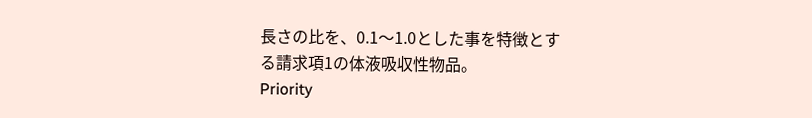長さの比を、0.1〜1.0とした事を特徴とす
る請求項1の体液吸収性物品。
Priority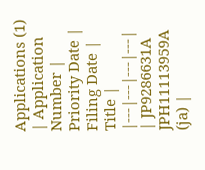Applications (1)
| Application Number | Priority Date | Filing Date | Title |
|---|---|---|---|
| JP9286631A JPH11113959A (ja) |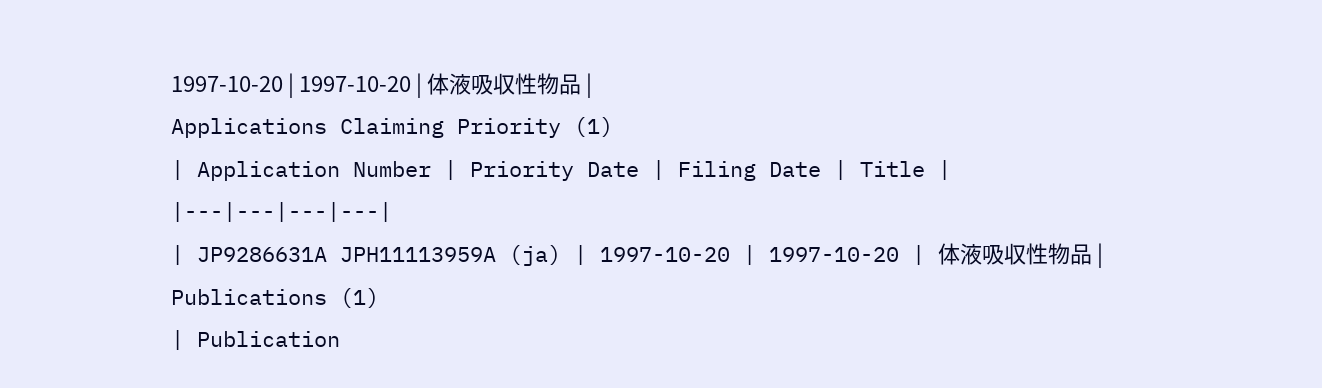1997-10-20 | 1997-10-20 | 体液吸収性物品 |
Applications Claiming Priority (1)
| Application Number | Priority Date | Filing Date | Title |
|---|---|---|---|
| JP9286631A JPH11113959A (ja) | 1997-10-20 | 1997-10-20 | 体液吸収性物品 |
Publications (1)
| Publication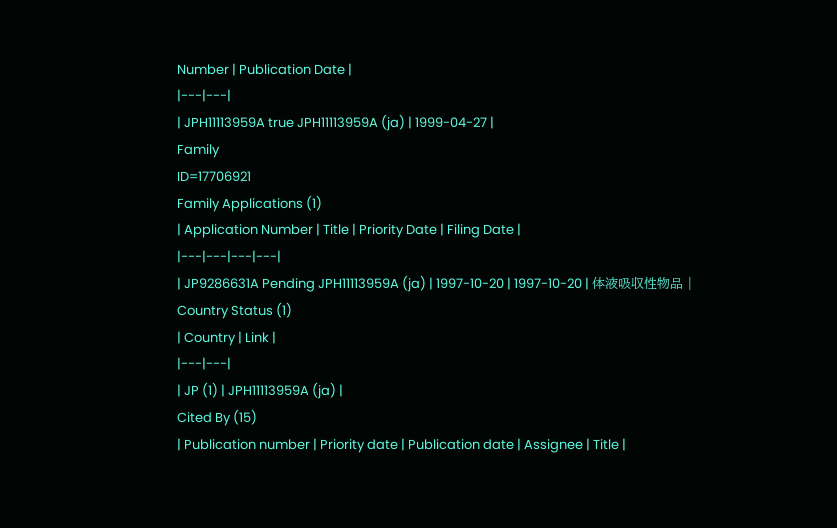Number | Publication Date |
|---|---|
| JPH11113959A true JPH11113959A (ja) | 1999-04-27 |
Family
ID=17706921
Family Applications (1)
| Application Number | Title | Priority Date | Filing Date |
|---|---|---|---|
| JP9286631A Pending JPH11113959A (ja) | 1997-10-20 | 1997-10-20 | 体液吸収性物品 |
Country Status (1)
| Country | Link |
|---|---|
| JP (1) | JPH11113959A (ja) |
Cited By (15)
| Publication number | Priority date | Publication date | Assignee | Title |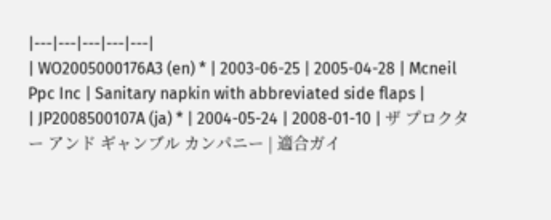|---|---|---|---|---|
| WO2005000176A3 (en) * | 2003-06-25 | 2005-04-28 | Mcneil Ppc Inc | Sanitary napkin with abbreviated side flaps |
| JP2008500107A (ja) * | 2004-05-24 | 2008-01-10 | ザ プロクター アンド ギャンブル カンパニー | 適合ガイ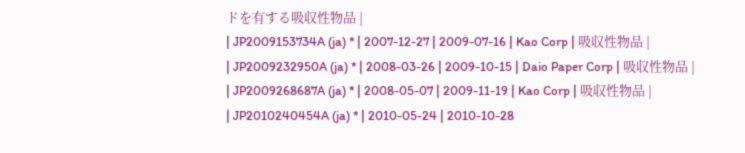ドを有する吸収性物品 |
| JP2009153734A (ja) * | 2007-12-27 | 2009-07-16 | Kao Corp | 吸収性物品 |
| JP2009232950A (ja) * | 2008-03-26 | 2009-10-15 | Daio Paper Corp | 吸収性物品 |
| JP2009268687A (ja) * | 2008-05-07 | 2009-11-19 | Kao Corp | 吸収性物品 |
| JP2010240454A (ja) * | 2010-05-24 | 2010-10-28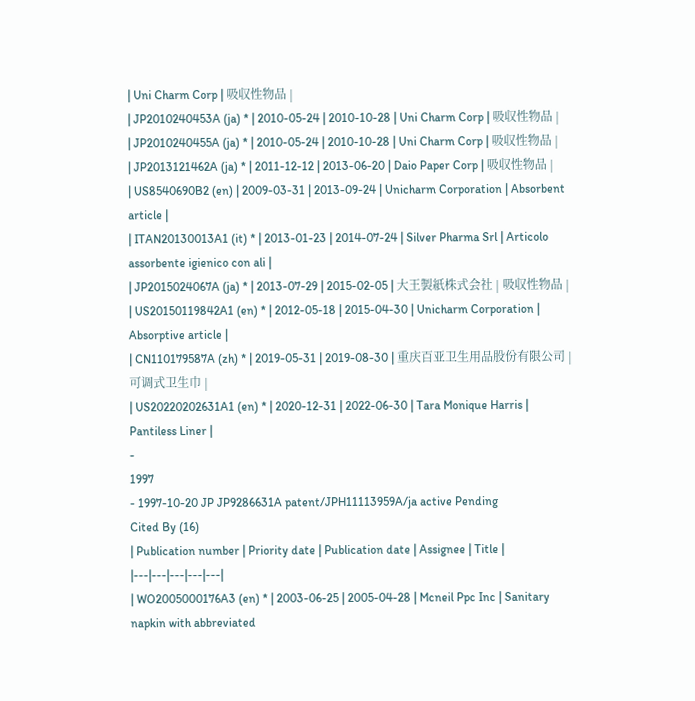| Uni Charm Corp | 吸収性物品 |
| JP2010240453A (ja) * | 2010-05-24 | 2010-10-28 | Uni Charm Corp | 吸収性物品 |
| JP2010240455A (ja) * | 2010-05-24 | 2010-10-28 | Uni Charm Corp | 吸収性物品 |
| JP2013121462A (ja) * | 2011-12-12 | 2013-06-20 | Daio Paper Corp | 吸収性物品 |
| US8540690B2 (en) | 2009-03-31 | 2013-09-24 | Unicharm Corporation | Absorbent article |
| ITAN20130013A1 (it) * | 2013-01-23 | 2014-07-24 | Silver Pharma Srl | Articolo assorbente igienico con ali |
| JP2015024067A (ja) * | 2013-07-29 | 2015-02-05 | 大王製紙株式会社 | 吸収性物品 |
| US20150119842A1 (en) * | 2012-05-18 | 2015-04-30 | Unicharm Corporation | Absorptive article |
| CN110179587A (zh) * | 2019-05-31 | 2019-08-30 | 重庆百亚卫生用品股份有限公司 | 可调式卫生巾 |
| US20220202631A1 (en) * | 2020-12-31 | 2022-06-30 | Tara Monique Harris | Pantiless Liner |
-
1997
- 1997-10-20 JP JP9286631A patent/JPH11113959A/ja active Pending
Cited By (16)
| Publication number | Priority date | Publication date | Assignee | Title |
|---|---|---|---|---|
| WO2005000176A3 (en) * | 2003-06-25 | 2005-04-28 | Mcneil Ppc Inc | Sanitary napkin with abbreviated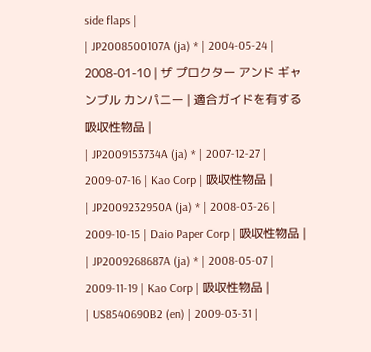side flaps |
| JP2008500107A (ja) * | 2004-05-24 | 2008-01-10 | ザ プロクター アンド ギャンブル カンパニー | 適合ガイドを有する吸収性物品 |
| JP2009153734A (ja) * | 2007-12-27 | 2009-07-16 | Kao Corp | 吸収性物品 |
| JP2009232950A (ja) * | 2008-03-26 | 2009-10-15 | Daio Paper Corp | 吸収性物品 |
| JP2009268687A (ja) * | 2008-05-07 | 2009-11-19 | Kao Corp | 吸収性物品 |
| US8540690B2 (en) | 2009-03-31 |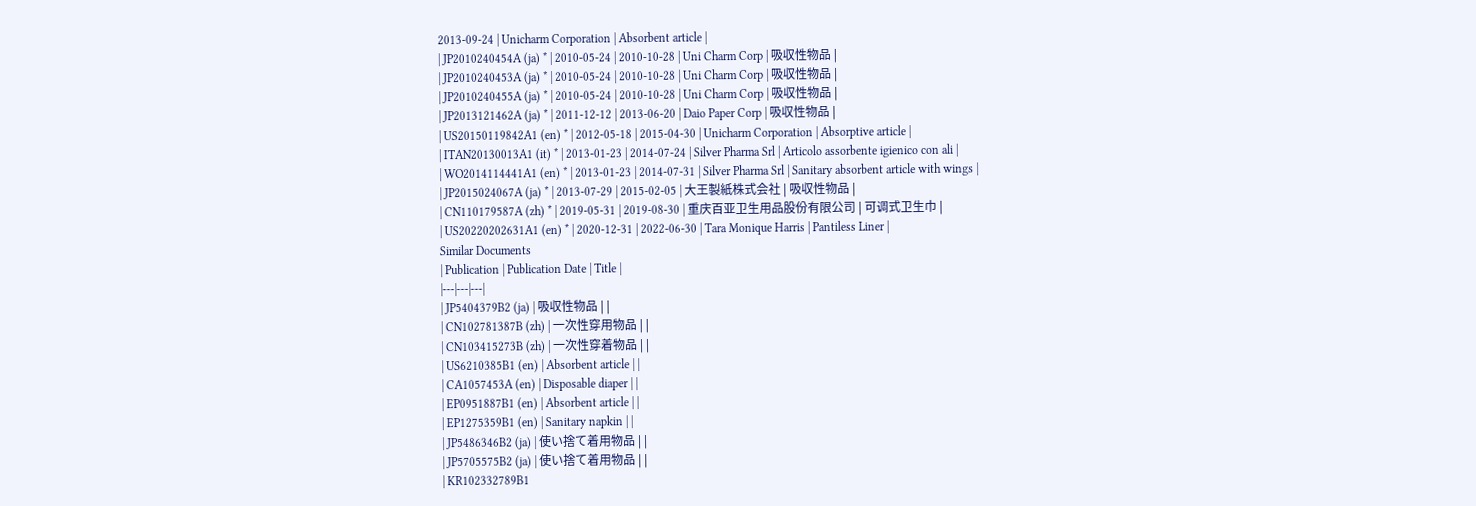2013-09-24 | Unicharm Corporation | Absorbent article |
| JP2010240454A (ja) * | 2010-05-24 | 2010-10-28 | Uni Charm Corp | 吸収性物品 |
| JP2010240453A (ja) * | 2010-05-24 | 2010-10-28 | Uni Charm Corp | 吸収性物品 |
| JP2010240455A (ja) * | 2010-05-24 | 2010-10-28 | Uni Charm Corp | 吸収性物品 |
| JP2013121462A (ja) * | 2011-12-12 | 2013-06-20 | Daio Paper Corp | 吸収性物品 |
| US20150119842A1 (en) * | 2012-05-18 | 2015-04-30 | Unicharm Corporation | Absorptive article |
| ITAN20130013A1 (it) * | 2013-01-23 | 2014-07-24 | Silver Pharma Srl | Articolo assorbente igienico con ali |
| WO2014114441A1 (en) * | 2013-01-23 | 2014-07-31 | Silver Pharma Srl | Sanitary absorbent article with wings |
| JP2015024067A (ja) * | 2013-07-29 | 2015-02-05 | 大王製紙株式会社 | 吸収性物品 |
| CN110179587A (zh) * | 2019-05-31 | 2019-08-30 | 重庆百亚卫生用品股份有限公司 | 可调式卫生巾 |
| US20220202631A1 (en) * | 2020-12-31 | 2022-06-30 | Tara Monique Harris | Pantiless Liner |
Similar Documents
| Publication | Publication Date | Title |
|---|---|---|
| JP5404379B2 (ja) | 吸収性物品 | |
| CN102781387B (zh) | 一次性穿用物品 | |
| CN103415273B (zh) | 一次性穿着物品 | |
| US6210385B1 (en) | Absorbent article | |
| CA1057453A (en) | Disposable diaper | |
| EP0951887B1 (en) | Absorbent article | |
| EP1275359B1 (en) | Sanitary napkin | |
| JP5486346B2 (ja) | 使い捨て着用物品 | |
| JP5705575B2 (ja) | 使い捨て着用物品 | |
| KR102332789B1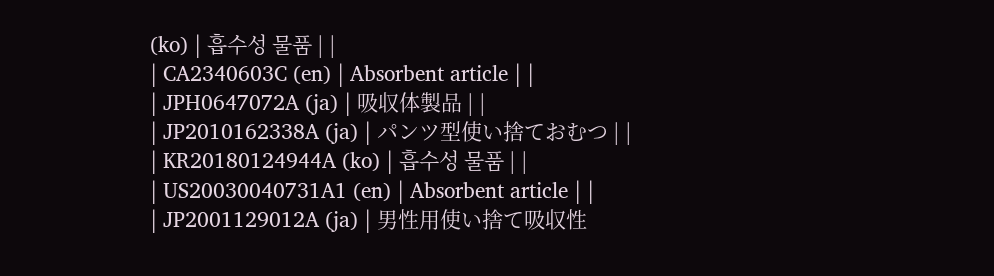(ko) | 흡수성 물품 | |
| CA2340603C (en) | Absorbent article | |
| JPH0647072A (ja) | 吸収体製品 | |
| JP2010162338A (ja) | パンツ型使い捨ておむつ | |
| KR20180124944A (ko) | 흡수성 물품 | |
| US20030040731A1 (en) | Absorbent article | |
| JP2001129012A (ja) | 男性用使い捨て吸収性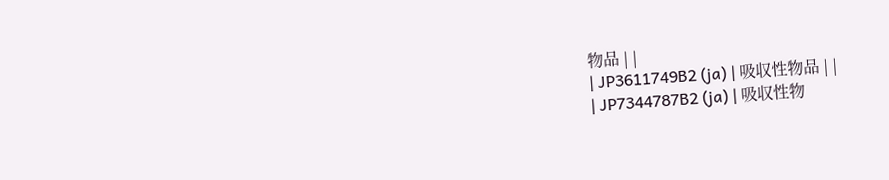物品 | |
| JP3611749B2 (ja) | 吸収性物品 | |
| JP7344787B2 (ja) | 吸収性物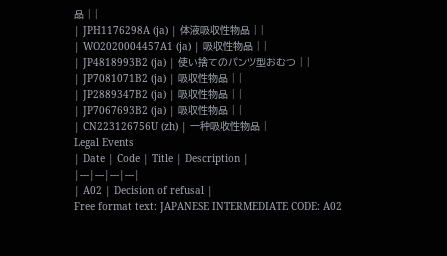品 | |
| JPH1176298A (ja) | 体液吸収性物品 | |
| WO2020004457A1 (ja) | 吸収性物品 | |
| JP4818993B2 (ja) | 使い捨てのパンツ型おむつ | |
| JP7081071B2 (ja) | 吸収性物品 | |
| JP2889347B2 (ja) | 吸収性物品 | |
| JP7067693B2 (ja) | 吸収性物品 | |
| CN223126756U (zh) | 一种吸收性物品 |
Legal Events
| Date | Code | Title | Description |
|---|---|---|---|
| A02 | Decision of refusal |
Free format text: JAPANESE INTERMEDIATE CODE: A02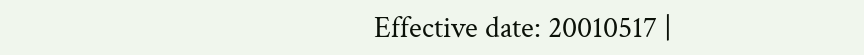Effective date: 20010517 |